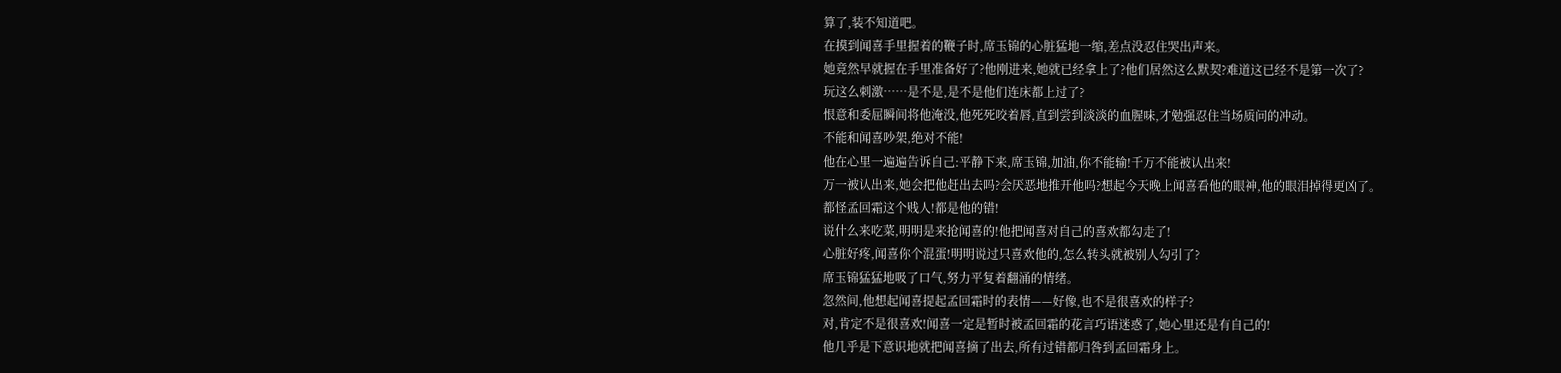算了,装不知道吧。
在摸到闻喜手里握着的鞭子时,席玉锦的心脏猛地一缩,差点没忍住哭出声来。
她竟然早就握在手里准备好了?他刚进来,她就已经拿上了?他们居然这么默契?难道这已经不是第一次了?
玩这么刺激……是不是,是不是他们连床都上过了?
恨意和委屈瞬间将他淹没,他死死咬着唇,直到尝到淡淡的血腥味,才勉强忍住当场质问的冲动。
不能和闻喜吵架,绝对不能!
他在心里一遍遍告诉自己:平静下来,席玉锦,加油,你不能输!千万不能被认出来!
万一被认出来,她会把他赶出去吗?会厌恶地推开他吗?想起今天晚上闻喜看他的眼神,他的眼泪掉得更凶了。
都怪孟回霜这个贱人!都是他的错!
说什么来吃菜,明明是来抢闻喜的!他把闻喜对自己的喜欢都勾走了!
心脏好疼,闻喜你个混蛋!明明说过只喜欢他的,怎么转头就被别人勾引了?
席玉锦猛猛地吸了口气,努力平复着翻涌的情绪。
忽然间,他想起闻喜提起孟回霜时的表情——好像,也不是很喜欢的样子?
对,肯定不是很喜欢!闻喜一定是暂时被孟回霜的花言巧语迷惑了,她心里还是有自己的!
他几乎是下意识地就把闻喜摘了出去,所有过错都归咎到孟回霜身上。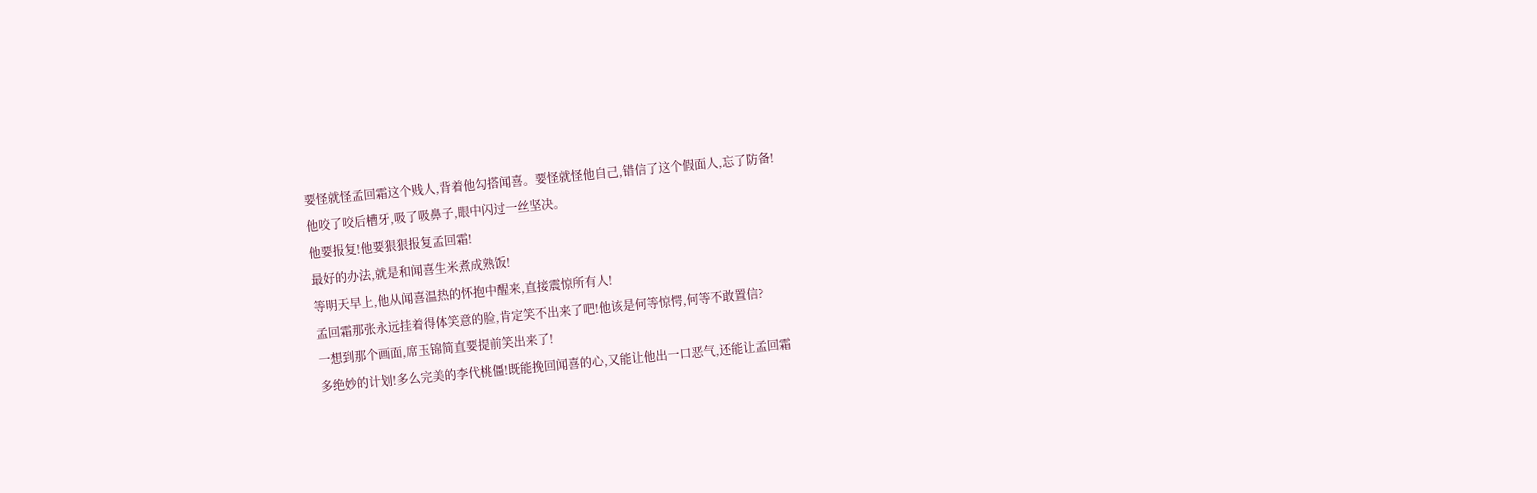要怪就怪孟回霜这个贱人,背着他勾搭闻喜。要怪就怪他自己,错信了这个假面人,忘了防备!
他咬了咬后槽牙,吸了吸鼻子,眼中闪过一丝坚决。
他要报复!他要狠狠报复孟回霜!
最好的办法,就是和闻喜生米煮成熟饭!
等明天早上,他从闻喜温热的怀抱中醒来,直接震惊所有人!
孟回霜那张永远挂着得体笑意的脸,肯定笑不出来了吧!他该是何等惊愕,何等不敢置信?
一想到那个画面,席玉锦简直要提前笑出来了!
多绝妙的计划!多么完美的李代桃僵!既能挽回闻喜的心,又能让他出一口恶气,还能让孟回霜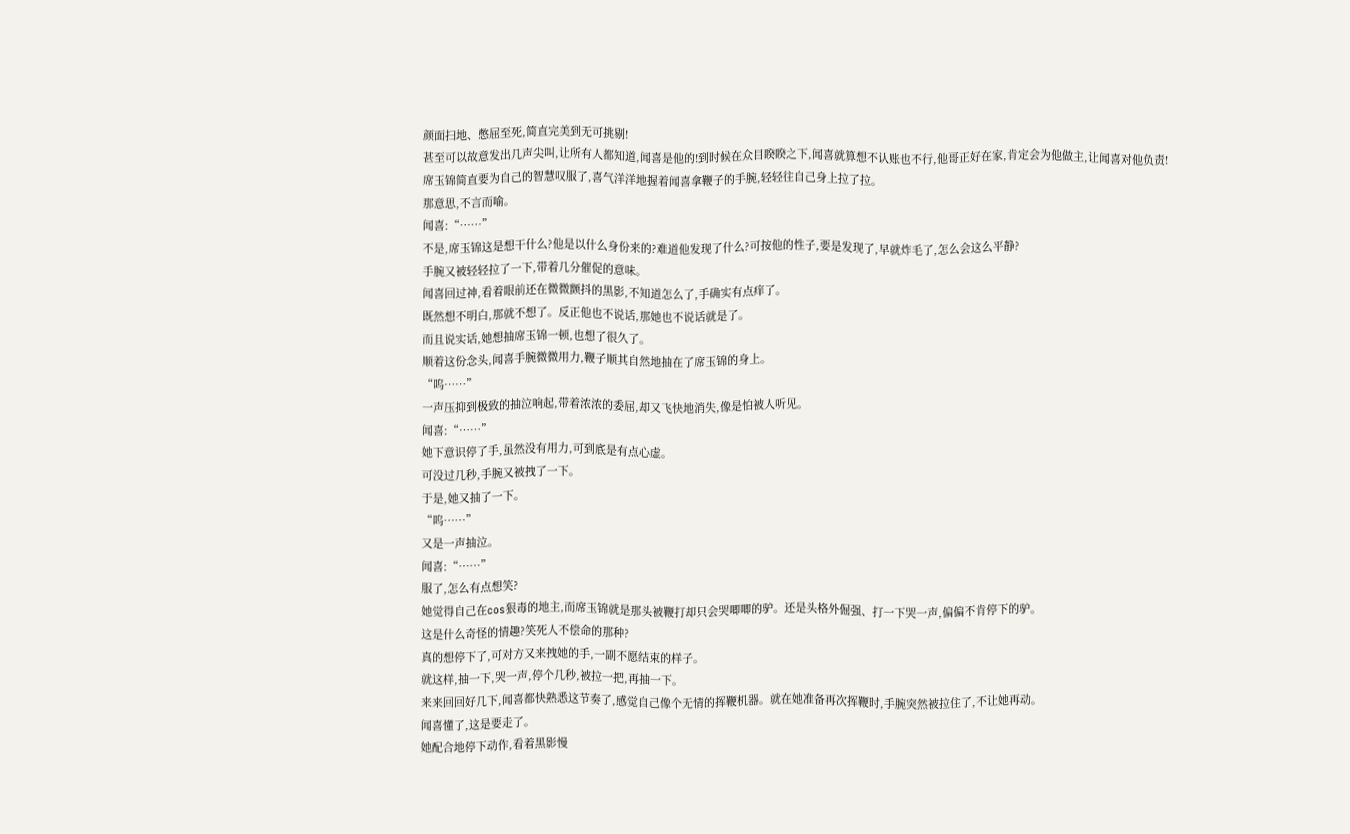颜面扫地、憋屈至死,简直完美到无可挑剔!
甚至可以故意发出几声尖叫,让所有人都知道,闻喜是他的!到时候在众目睽睽之下,闻喜就算想不认账也不行,他哥正好在家,肯定会为他做主,让闻喜对他负责!
席玉锦简直要为自己的智慧叹服了,喜气洋洋地握着闻喜拿鞭子的手腕,轻轻往自己身上拉了拉。
那意思,不言而喻。
闻喜:“……”
不是,席玉锦这是想干什么?他是以什么身份来的?难道他发现了什么?可按他的性子,要是发现了,早就炸毛了,怎么会这么平静?
手腕又被轻轻拉了一下,带着几分催促的意味。
闻喜回过神,看着眼前还在微微颤抖的黑影,不知道怎么了,手确实有点痒了。
既然想不明白,那就不想了。反正他也不说话,那她也不说话就是了。
而且说实话,她想抽席玉锦一顿,也想了很久了。
顺着这份念头,闻喜手腕微微用力,鞭子顺其自然地抽在了席玉锦的身上。
“呜……”
一声压抑到极致的抽泣响起,带着浓浓的委屈,却又飞快地消失,像是怕被人听见。
闻喜:“……”
她下意识停了手,虽然没有用力,可到底是有点心虚。
可没过几秒,手腕又被拽了一下。
于是,她又抽了一下。
“呜……”
又是一声抽泣。
闻喜:“……”
服了,怎么有点想笑?
她觉得自己在cos狠毒的地主,而席玉锦就是那头被鞭打却只会哭唧唧的驴。还是头格外倔强、打一下哭一声,偏偏不肯停下的驴。
这是什么奇怪的情趣?笑死人不偿命的那种?
真的想停下了,可对方又来拽她的手,一副不愿结束的样子。
就这样,抽一下,哭一声,停个几秒,被拉一把,再抽一下。
来来回回好几下,闻喜都快熟悉这节奏了,感觉自己像个无情的挥鞭机器。就在她准备再次挥鞭时,手腕突然被拉住了,不让她再动。
闻喜懂了,这是要走了。
她配合地停下动作,看着黑影慢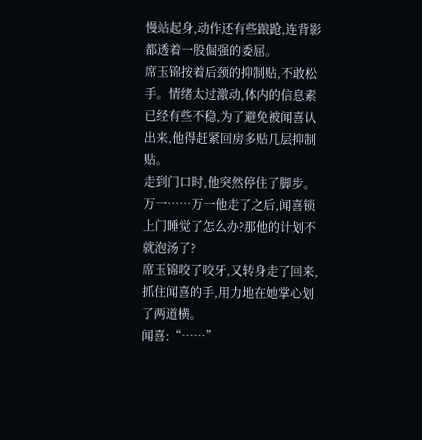慢站起身,动作还有些踉跄,连背影都透着一股倔强的委屈。
席玉锦按着后颈的抑制贴,不敢松手。情绪太过激动,体内的信息素已经有些不稳,为了避免被闻喜认出来,他得赶紧回房多贴几层抑制贴。
走到门口时,他突然停住了脚步。
万一……万一他走了之后,闻喜锁上门睡觉了怎么办?那他的计划不就泡汤了?
席玉锦咬了咬牙,又转身走了回来,抓住闻喜的手,用力地在她掌心划了两道横。
闻喜:“……”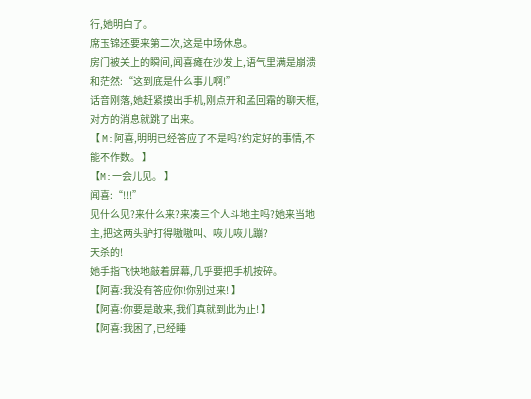行,她明白了。
席玉锦还要来第二次,这是中场休息。
房门被关上的瞬间,闻喜瘫在沙发上,语气里满是崩溃和茫然:“这到底是什么事儿啊!”
话音刚落,她赶紧摸出手机,刚点开和孟回霜的聊天框,对方的消息就跳了出来。
【 M:阿喜,明明已经答应了不是吗?约定好的事情,不能不作数。 】
【M:一会儿见。 】
闻喜:“!!!”
见什么见?来什么来?来凑三个人斗地主吗?她来当地主,把这两头驴打得嗷嗷叫、咴儿咴儿蹦?
天杀的!
她手指飞快地敲着屏幕,几乎要把手机按碎。
【阿喜:我没有答应你!你别过来! 】
【阿喜:你要是敢来,我们真就到此为止! 】
【阿喜:我困了,已经睡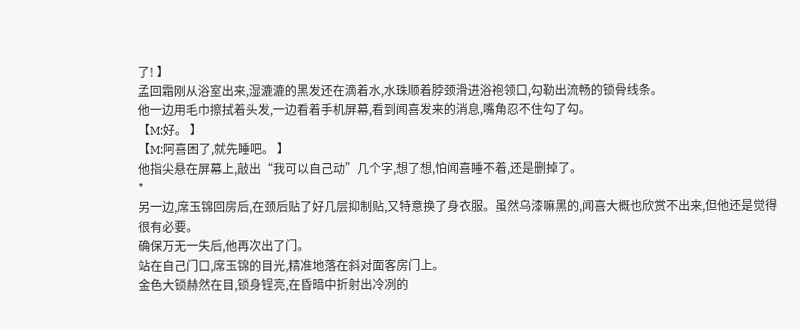了! 】
孟回霜刚从浴室出来,湿漉漉的黑发还在滴着水,水珠顺着脖颈滑进浴袍领口,勾勒出流畅的锁骨线条。
他一边用毛巾擦拭着头发,一边看着手机屏幕,看到闻喜发来的消息,嘴角忍不住勾了勾。
【M:好。 】
【M:阿喜困了,就先睡吧。 】
他指尖悬在屏幕上,敲出“我可以自己动”几个字,想了想,怕闻喜睡不着,还是删掉了。
*
另一边,席玉锦回房后,在颈后贴了好几层抑制贴,又特意换了身衣服。虽然乌漆嘛黑的,闻喜大概也欣赏不出来,但他还是觉得很有必要。
确保万无一失后,他再次出了门。
站在自己门口,席玉锦的目光,精准地落在斜对面客房门上。
金色大锁赫然在目,锁身锃亮,在昏暗中折射出冷冽的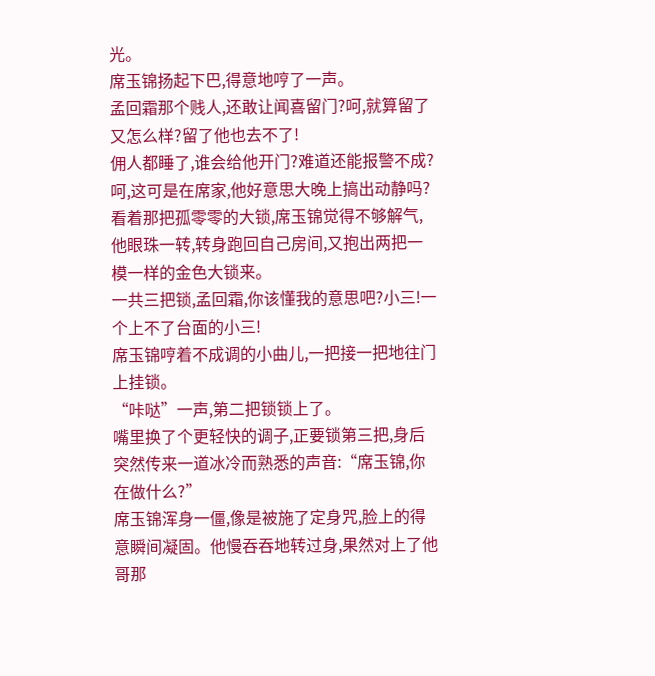光。
席玉锦扬起下巴,得意地哼了一声。
孟回霜那个贱人,还敢让闻喜留门?呵,就算留了又怎么样?留了他也去不了!
佣人都睡了,谁会给他开门?难道还能报警不成?呵,这可是在席家,他好意思大晚上搞出动静吗?
看着那把孤零零的大锁,席玉锦觉得不够解气,他眼珠一转,转身跑回自己房间,又抱出两把一模一样的金色大锁来。
一共三把锁,孟回霜,你该懂我的意思吧?小三!一个上不了台面的小三!
席玉锦哼着不成调的小曲儿,一把接一把地往门上挂锁。
“咔哒”一声,第二把锁锁上了。
嘴里换了个更轻快的调子,正要锁第三把,身后突然传来一道冰冷而熟悉的声音:“席玉锦,你在做什么?”
席玉锦浑身一僵,像是被施了定身咒,脸上的得意瞬间凝固。他慢吞吞地转过身,果然对上了他哥那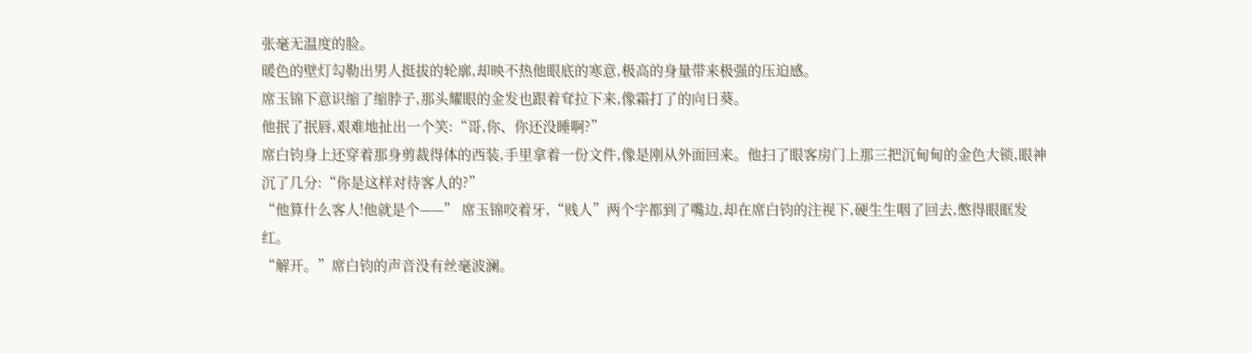张毫无温度的脸。
暖色的壁灯勾勒出男人挺拔的轮廓,却映不热他眼底的寒意,极高的身量带来极强的压迫感。
席玉锦下意识缩了缩脖子,那头耀眼的金发也跟着耷拉下来,像霜打了的向日葵。
他抿了抿唇,艰难地扯出一个笑:“哥,你、你还没睡啊?”
席白钧身上还穿着那身剪裁得体的西装,手里拿着一份文件,像是刚从外面回来。他扫了眼客房门上那三把沉甸甸的金色大锁,眼神沉了几分:“你是这样对待客人的?”
“他算什么客人!他就是个——” 席玉锦咬着牙,“贱人”两个字都到了嘴边,却在席白钧的注视下,硬生生咽了回去,憋得眼眶发红。
“解开。”席白钧的声音没有丝毫波澜。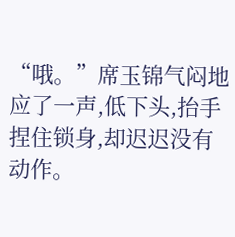“哦。”席玉锦气闷地应了一声,低下头,抬手捏住锁身,却迟迟没有动作。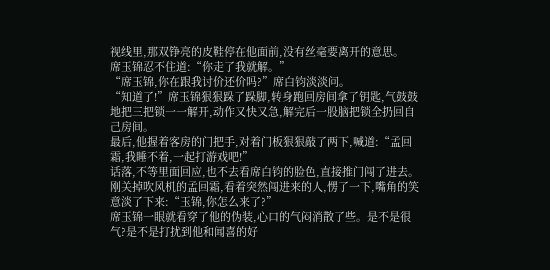视线里,那双铮亮的皮鞋停在他面前,没有丝毫要离开的意思。
席玉锦忍不住道:“你走了我就解。”
“席玉锦,你在跟我讨价还价吗?”席白钧淡淡问。
“知道了!”席玉锦狠狠跺了跺脚,转身跑回房间拿了钥匙,气鼓鼓地把三把锁一一解开,动作又快又急,解完后一股脑把锁全扔回自己房间。
最后,他握着客房的门把手,对着门板狠狠敲了两下,喊道:“孟回霜,我睡不着,一起打游戏吧!”
话落,不等里面回应,也不去看席白钧的脸色,直接推门闯了进去。
刚关掉吹风机的孟回霜,看着突然闯进来的人,愣了一下,嘴角的笑意淡了下来:“玉锦,你怎么来了?”
席玉锦一眼就看穿了他的伪装,心口的气闷消散了些。是不是很气?是不是打扰到他和闻喜的好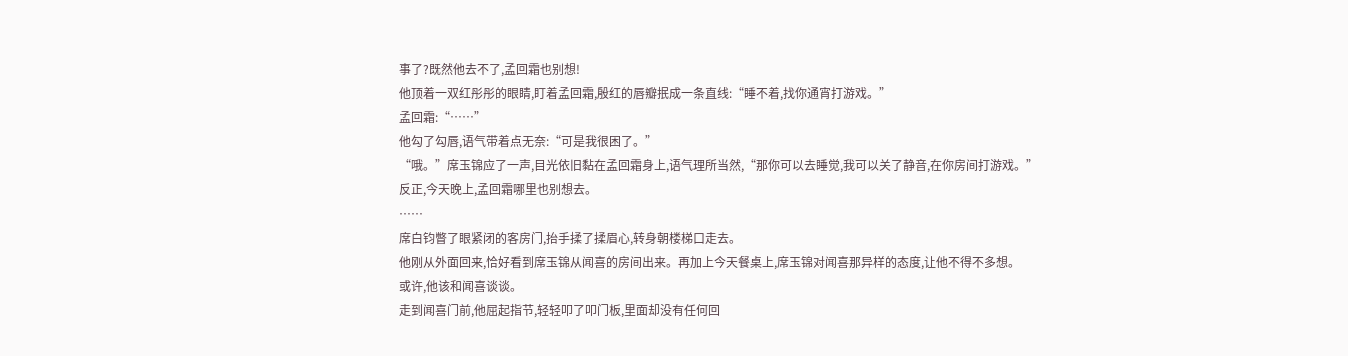事了?既然他去不了,孟回霜也别想!
他顶着一双红彤彤的眼睛,盯着孟回霜,殷红的唇瓣抿成一条直线:“睡不着,找你通宵打游戏。”
孟回霜:“……”
他勾了勾唇,语气带着点无奈:“可是我很困了。”
“哦。”席玉锦应了一声,目光依旧黏在孟回霜身上,语气理所当然,“那你可以去睡觉,我可以关了静音,在你房间打游戏。”
反正,今天晚上,孟回霜哪里也别想去。
……
席白钧瞥了眼紧闭的客房门,抬手揉了揉眉心,转身朝楼梯口走去。
他刚从外面回来,恰好看到席玉锦从闻喜的房间出来。再加上今天餐桌上,席玉锦对闻喜那异样的态度,让他不得不多想。
或许,他该和闻喜谈谈。
走到闻喜门前,他屈起指节,轻轻叩了叩门板,里面却没有任何回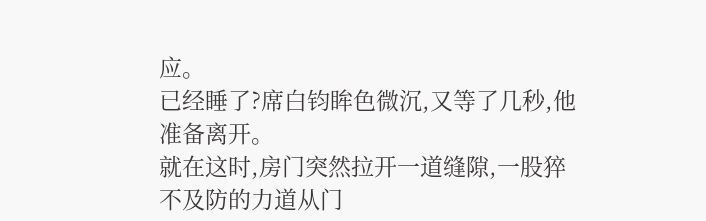应。
已经睡了?席白钧眸色微沉,又等了几秒,他准备离开。
就在这时,房门突然拉开一道缝隙,一股猝不及防的力道从门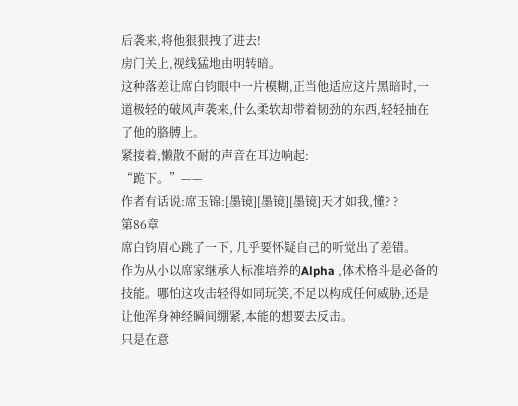后袭来,将他狠狠拽了进去!
房门关上,视线猛地由明转暗。
这种落差让席白钧眼中一片模糊,正当他适应这片黑暗时,一道极轻的破风声袭来,什么柔软却带着韧劲的东西,轻轻抽在了他的胳膊上。
紧接着,懒散不耐的声音在耳边响起:
“跪下。”——
作者有话说:席玉锦:[墨镜][墨镜][墨镜]天才如我,懂? ?
第86章
席白钧眉心跳了一下, 几乎要怀疑自己的听觉出了差错。
作为从小以席家继承人标准培养的Alpha ,体术格斗是必备的技能。哪怕这攻击轻得如同玩笑,不足以构成任何威胁,还是让他浑身神经瞬间绷紧,本能的想要去反击。
只是在意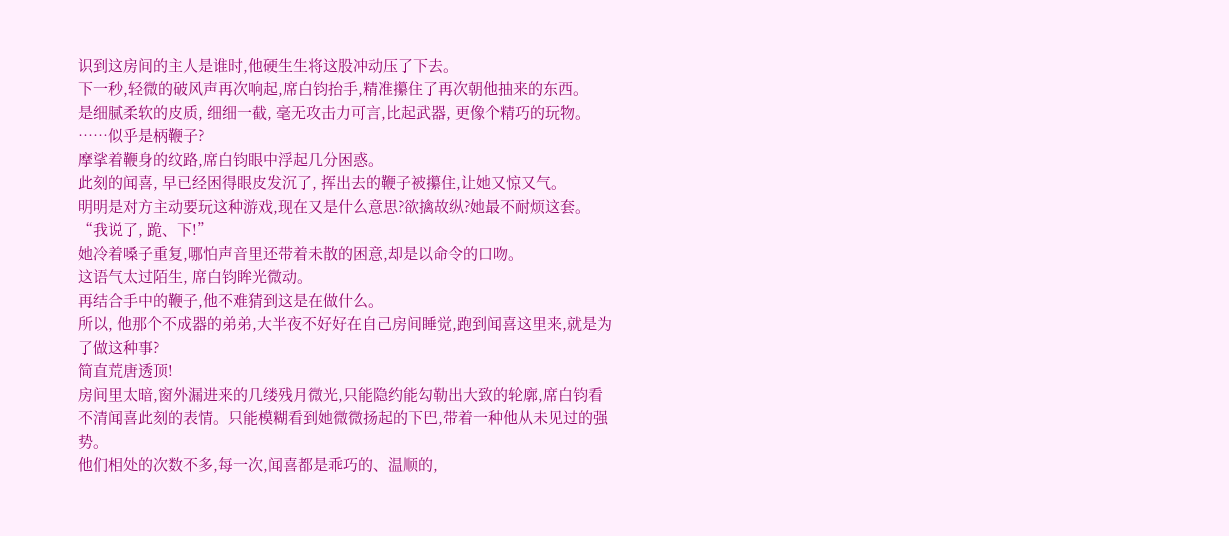识到这房间的主人是谁时,他硬生生将这股冲动压了下去。
下一秒,轻微的破风声再次响起,席白钧抬手,精准攥住了再次朝他抽来的东西。
是细腻柔软的皮质, 细细一截, 毫无攻击力可言,比起武器, 更像个精巧的玩物。
……似乎是柄鞭子?
摩挲着鞭身的纹路,席白钧眼中浮起几分困惑。
此刻的闻喜, 早已经困得眼皮发沉了, 挥出去的鞭子被攥住,让她又惊又气。
明明是对方主动要玩这种游戏,现在又是什么意思?欲擒故纵?她最不耐烦这套。
“我说了, 跪、下!”
她冷着嗓子重复,哪怕声音里还带着未散的困意,却是以命令的口吻。
这语气太过陌生, 席白钧眸光微动。
再结合手中的鞭子,他不难猜到这是在做什么。
所以, 他那个不成器的弟弟,大半夜不好好在自己房间睡觉,跑到闻喜这里来,就是为了做这种事?
简直荒唐透顶!
房间里太暗,窗外漏进来的几缕残月微光,只能隐约能勾勒出大致的轮廓,席白钧看不清闻喜此刻的表情。只能模糊看到她微微扬起的下巴,带着一种他从未见过的强势。
他们相处的次数不多,每一次,闻喜都是乖巧的、温顺的,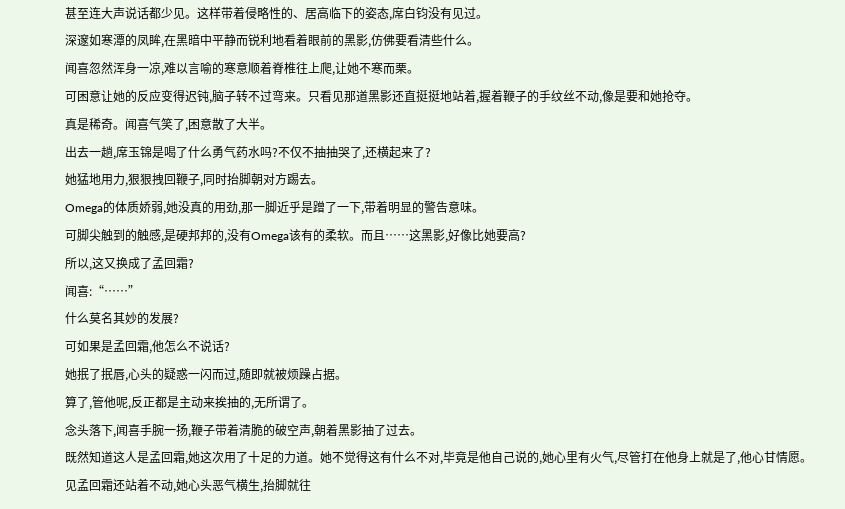甚至连大声说话都少见。这样带着侵略性的、居高临下的姿态,席白钧没有见过。
深邃如寒潭的凤眸,在黑暗中平静而锐利地看着眼前的黑影,仿佛要看清些什么。
闻喜忽然浑身一凉,难以言喻的寒意顺着脊椎往上爬,让她不寒而栗。
可困意让她的反应变得迟钝,脑子转不过弯来。只看见那道黑影还直挺挺地站着,握着鞭子的手纹丝不动,像是要和她抢夺。
真是稀奇。闻喜气笑了,困意散了大半。
出去一趟,席玉锦是喝了什么勇气药水吗?不仅不抽抽哭了,还横起来了?
她猛地用力,狠狠拽回鞭子,同时抬脚朝对方踢去。
Omega的体质娇弱,她没真的用劲,那一脚近乎是蹭了一下,带着明显的警告意味。
可脚尖触到的触感,是硬邦邦的,没有Omega该有的柔软。而且……这黑影,好像比她要高?
所以,这又换成了孟回霜?
闻喜:“……”
什么莫名其妙的发展?
可如果是孟回霜,他怎么不说话?
她抿了抿唇,心头的疑惑一闪而过,随即就被烦躁占据。
算了,管他呢,反正都是主动来挨抽的,无所谓了。
念头落下,闻喜手腕一扬,鞭子带着清脆的破空声,朝着黑影抽了过去。
既然知道这人是孟回霜,她这次用了十足的力道。她不觉得这有什么不对,毕竟是他自己说的,她心里有火气,尽管打在他身上就是了,他心甘情愿。
见孟回霜还站着不动,她心头恶气横生,抬脚就往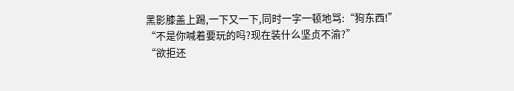黑影膝盖上踢,一下又一下,同时一字一顿地骂:“狗东西!”
“不是你喊着要玩的吗?现在装什么坚贞不渝?”
“欲拒还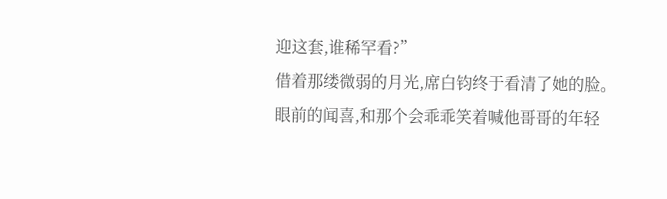迎这套,谁稀罕看?”
借着那缕微弱的月光,席白钧终于看清了她的脸。
眼前的闻喜,和那个会乖乖笑着喊他哥哥的年轻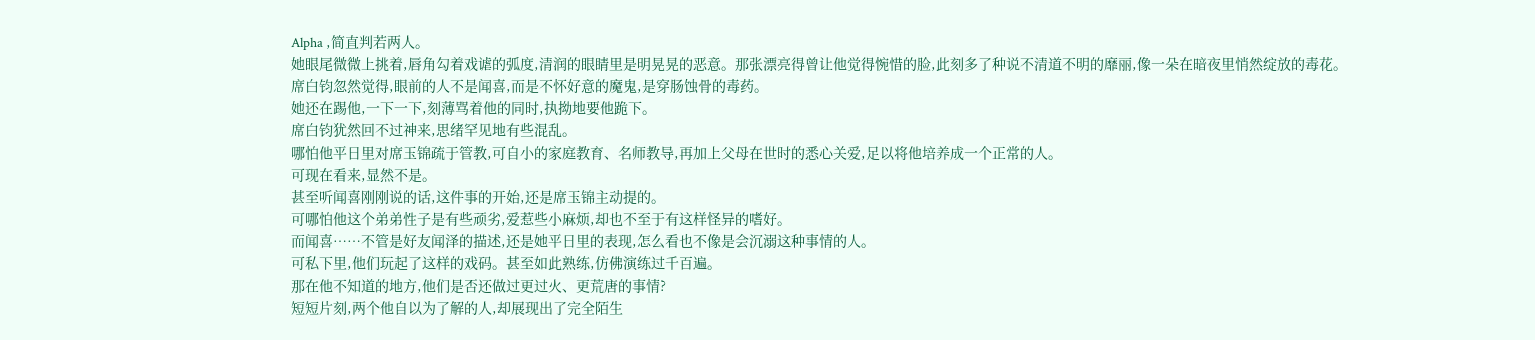Alpha ,简直判若两人。
她眼尾微微上挑着,唇角勾着戏谑的弧度,清润的眼睛里是明晃晃的恶意。那张漂亮得曾让他觉得惋惜的脸,此刻多了种说不清道不明的靡丽,像一朵在暗夜里悄然绽放的毒花。
席白钧忽然觉得,眼前的人不是闻喜,而是不怀好意的魔鬼,是穿肠蚀骨的毒药。
她还在踢他,一下一下,刻薄骂着他的同时,执拗地要他跪下。
席白钧犹然回不过神来,思绪罕见地有些混乱。
哪怕他平日里对席玉锦疏于管教,可自小的家庭教育、名师教导,再加上父母在世时的悉心关爱,足以将他培养成一个正常的人。
可现在看来,显然不是。
甚至听闻喜刚刚说的话,这件事的开始,还是席玉锦主动提的。
可哪怕他这个弟弟性子是有些顽劣,爱惹些小麻烦,却也不至于有这样怪异的嗜好。
而闻喜……不管是好友闻泽的描述,还是她平日里的表现,怎么看也不像是会沉溺这种事情的人。
可私下里,他们玩起了这样的戏码。甚至如此熟练,仿佛演练过千百遍。
那在他不知道的地方,他们是否还做过更过火、更荒唐的事情?
短短片刻,两个他自以为了解的人,却展现出了完全陌生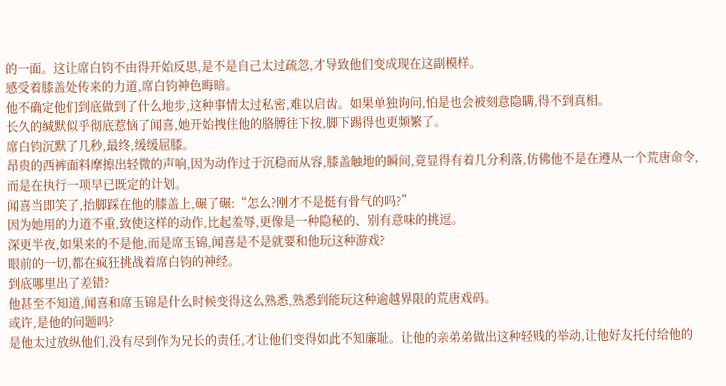的一面。这让席白钧不由得开始反思,是不是自己太过疏忽,才导致他们变成现在这副模样。
感受着膝盖处传来的力道,席白钧神色晦暗。
他不确定他们到底做到了什么地步,这种事情太过私密,难以启齿。如果单独询问,怕是也会被刻意隐瞒,得不到真相。
长久的缄默似乎彻底惹恼了闻喜,她开始拽住他的胳膊往下按,脚下踢得也更频繁了。
席白钧沉默了几秒,最终,缓缓屈膝。
昂贵的西裤面料摩擦出轻微的声响,因为动作过于沉稳而从容,膝盖触地的瞬间,竟显得有着几分利落,仿佛他不是在遵从一个荒唐命令,而是在执行一项早已既定的计划。
闻喜当即笑了,抬脚踩在他的膝盖上,碾了碾:“怎么?刚才不是挺有骨气的吗?”
因为她用的力道不重,致使这样的动作,比起羞辱,更像是一种隐秘的、别有意味的挑逗。
深更半夜,如果来的不是他,而是席玉锦,闻喜是不是就要和他玩这种游戏?
眼前的一切,都在疯狂挑战着席白钧的神经。
到底哪里出了差错?
他甚至不知道,闻喜和席玉锦是什么时候变得这么熟悉,熟悉到能玩这种逾越界限的荒唐戏码。
或许,是他的问题吗?
是他太过放纵他们,没有尽到作为兄长的责任,才让他们变得如此不知廉耻。让他的亲弟弟做出这种轻贱的举动,让他好友托付给他的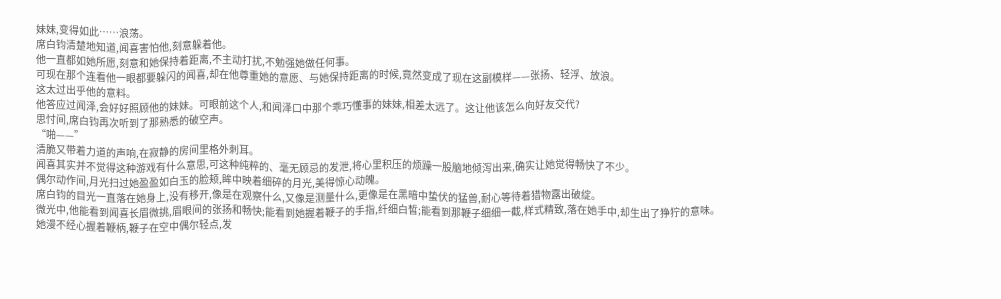妹妹,变得如此……浪荡。
席白钧清楚地知道,闻喜害怕他,刻意躲着他。
他一直都如她所愿,刻意和她保持着距离,不主动打扰,不勉强她做任何事。
可现在那个连看他一眼都要躲闪的闻喜,却在他尊重她的意愿、与她保持距离的时候,竟然变成了现在这副模样——张扬、轻浮、放浪。
这太过出乎他的意料。
他答应过闻泽,会好好照顾他的妹妹。可眼前这个人,和闻泽口中那个乖巧懂事的妹妹,相差太远了。这让他该怎么向好友交代?
思忖间,席白钧再次听到了那熟悉的破空声。
“啪——”
清脆又带着力道的声响,在寂静的房间里格外刺耳。
闻喜其实并不觉得这种游戏有什么意思,可这种纯粹的、毫无顾忌的发泄,将心里积压的烦躁一股脑地倾泻出来,确实让她觉得畅快了不少。
偶尔动作间,月光扫过她盈盈如白玉的脸颊,眸中映着细碎的月光,美得惊心动魄。
席白钧的目光一直落在她身上,没有移开,像是在观察什么,又像是测量什么,更像是在黑暗中蛰伏的猛兽,耐心等待着猎物露出破绽。
微光中,他能看到闻喜长眉微挑,眉眼间的张扬和畅快;能看到她握着鞭子的手指,纤细白皙;能看到那鞭子细细一截,样式精致,落在她手中,却生出了狰狞的意味。
她漫不经心握着鞭柄,鞭子在空中偶尔轻点,发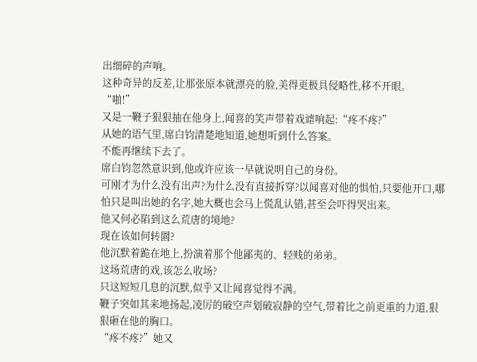出细碎的声响。
这种奇异的反差,让那张原本就漂亮的脸,美得更极具侵略性,移不开眼。
“啪!”
又是一鞭子狠狠抽在他身上,闻喜的笑声带着戏谑响起:“疼不疼?”
从她的语气里,席白钧清楚地知道,她想听到什么答案。
不能再继续下去了。
席白钧忽然意识到,他或许应该一早就说明自己的身份。
可刚才为什么没有出声?为什么没有直接拆穿?以闻喜对他的惧怕,只要他开口,哪怕只是叫出她的名字,她大概也会马上慌乱认错,甚至会吓得哭出来。
他又何必陷到这么荒唐的境地?
现在该如何转圜?
他沉默着跪在地上,扮演着那个他鄙夷的、轻贱的弟弟。
这场荒唐的戏,该怎么收场?
只这短短几息的沉默,似乎又让闻喜觉得不满。
鞭子突如其来地扬起,凌厉的破空声划破寂静的空气,带着比之前更重的力道,狠狠砸在他的胸口。
“疼不疼?”她又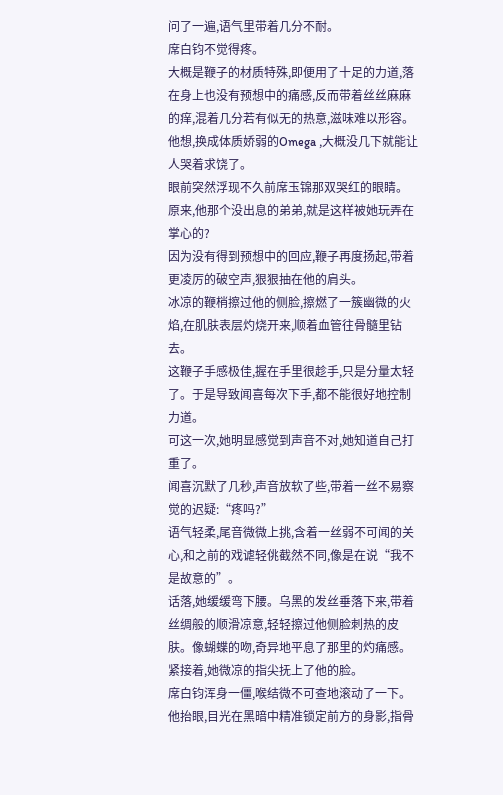问了一遍,语气里带着几分不耐。
席白钧不觉得疼。
大概是鞭子的材质特殊,即便用了十足的力道,落在身上也没有预想中的痛感,反而带着丝丝麻麻的痒,混着几分若有似无的热意,滋味难以形容。
他想,换成体质娇弱的Omega ,大概没几下就能让人哭着求饶了。
眼前突然浮现不久前席玉锦那双哭红的眼睛。
原来,他那个没出息的弟弟,就是这样被她玩弄在掌心的?
因为没有得到预想中的回应,鞭子再度扬起,带着更凌厉的破空声,狠狠抽在他的肩头。
冰凉的鞭梢擦过他的侧脸,擦燃了一簇幽微的火焰,在肌肤表层灼烧开来,顺着血管往骨髓里钻去。
这鞭子手感极佳,握在手里很趁手,只是分量太轻了。于是导致闻喜每次下手,都不能很好地控制力道。
可这一次,她明显感觉到声音不对,她知道自己打重了。
闻喜沉默了几秒,声音放软了些,带着一丝不易察觉的迟疑:“疼吗?”
语气轻柔,尾音微微上挑,含着一丝弱不可闻的关心,和之前的戏谑轻佻截然不同,像是在说“我不是故意的”。
话落,她缓缓弯下腰。乌黑的发丝垂落下来,带着丝绸般的顺滑凉意,轻轻擦过他侧脸刺热的皮肤。像蝴蝶的吻,奇异地平息了那里的灼痛感。
紧接着,她微凉的指尖抚上了他的脸。
席白钧浑身一僵,喉结微不可查地滚动了一下。他抬眼,目光在黑暗中精准锁定前方的身影,指骨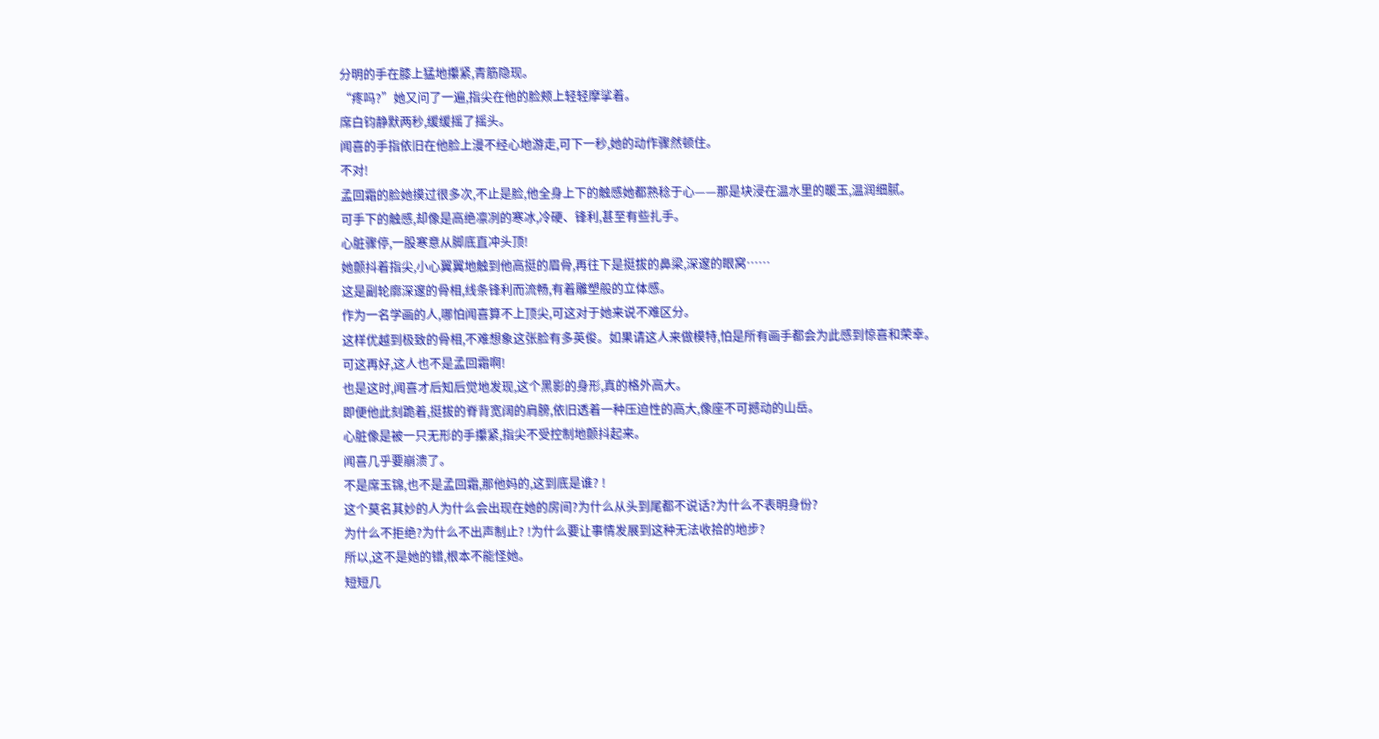分明的手在膝上猛地攥紧,青筋隐现。
“疼吗?”她又问了一遍,指尖在他的脸颊上轻轻摩挲着。
席白钧静默两秒,缓缓摇了摇头。
闻喜的手指依旧在他脸上漫不经心地游走,可下一秒,她的动作骤然顿住。
不对!
孟回霜的脸她摸过很多次,不止是脸,他全身上下的触感她都熟稔于心——那是块浸在温水里的暖玉,温润细腻。
可手下的触感,却像是高绝凛冽的寒冰,冷硬、锋利,甚至有些扎手。
心脏骤停,一股寒意从脚底直冲头顶!
她颤抖着指尖,小心翼翼地触到他高挺的眉骨,再往下是挺拔的鼻梁,深邃的眼窝……
这是副轮廓深邃的骨相,线条锋利而流畅,有着雕塑般的立体感。
作为一名学画的人,哪怕闻喜算不上顶尖,可这对于她来说不难区分。
这样优越到极致的骨相,不难想象这张脸有多英俊。如果请这人来做模特,怕是所有画手都会为此感到惊喜和荣幸。
可这再好,这人也不是孟回霜啊!
也是这时,闻喜才后知后觉地发现,这个黑影的身形,真的格外高大。
即便他此刻跪着,挺拔的脊背宽阔的肩膀,依旧透着一种压迫性的高大,像座不可撼动的山岳。
心脏像是被一只无形的手攥紧,指尖不受控制地颤抖起来。
闻喜几乎要崩溃了。
不是席玉锦,也不是孟回霜,那他妈的,这到底是谁? !
这个莫名其妙的人为什么会出现在她的房间?为什么从头到尾都不说话?为什么不表明身份?
为什么不拒绝?为什么不出声制止? !为什么要让事情发展到这种无法收拾的地步?
所以,这不是她的错,根本不能怪她。
短短几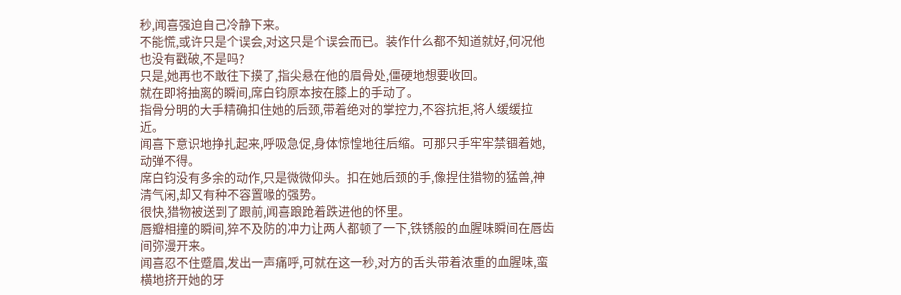秒,闻喜强迫自己冷静下来。
不能慌,或许只是个误会,对这只是个误会而已。装作什么都不知道就好,何况他也没有戳破,不是吗?
只是,她再也不敢往下摸了,指尖悬在他的眉骨处,僵硬地想要收回。
就在即将抽离的瞬间,席白钧原本按在膝上的手动了。
指骨分明的大手精确扣住她的后颈,带着绝对的掌控力,不容抗拒,将人缓缓拉近。
闻喜下意识地挣扎起来,呼吸急促,身体惊惶地往后缩。可那只手牢牢禁锢着她,动弹不得。
席白钧没有多余的动作,只是微微仰头。扣在她后颈的手,像捏住猎物的猛兽,神清气闲,却又有种不容置喙的强势。
很快,猎物被送到了跟前,闻喜踉跄着跌进他的怀里。
唇瓣相撞的瞬间,猝不及防的冲力让两人都顿了一下,铁锈般的血腥味瞬间在唇齿间弥漫开来。
闻喜忍不住蹙眉,发出一声痛呼,可就在这一秒,对方的舌头带着浓重的血腥味,蛮横地挤开她的牙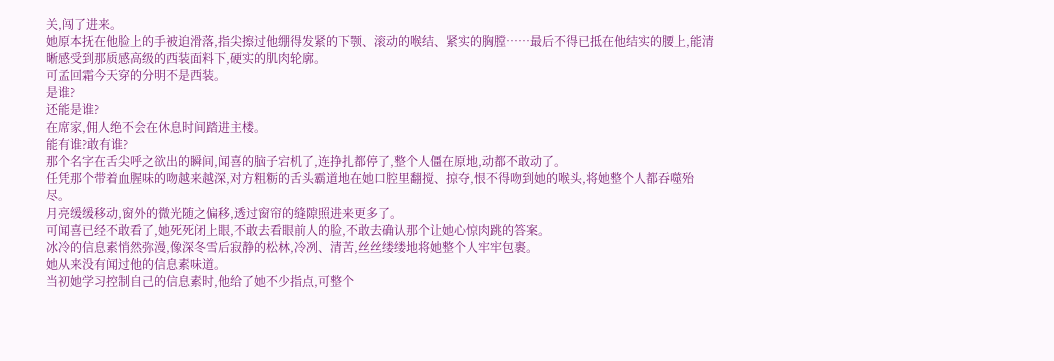关,闯了进来。
她原本抚在他脸上的手被迫滑落,指尖擦过他绷得发紧的下颚、滚动的喉结、紧实的胸膛……最后不得已抵在他结实的腰上,能清晰感受到那质感高级的西装面料下,硬实的肌肉轮廓。
可孟回霜今天穿的分明不是西装。
是谁?
还能是谁?
在席家,佣人绝不会在休息时间踏进主楼。
能有谁?敢有谁?
那个名字在舌尖呼之欲出的瞬间,闻喜的脑子宕机了,连挣扎都停了,整个人僵在原地,动都不敢动了。
任凭那个带着血腥味的吻越来越深,对方粗粝的舌头霸道地在她口腔里翻搅、掠夺,恨不得吻到她的喉头,将她整个人都吞噬殆尽。
月亮缓缓移动,窗外的微光随之偏移,透过窗帘的缝隙照进来更多了。
可闻喜已经不敢看了,她死死闭上眼,不敢去看眼前人的脸,不敢去确认那个让她心惊肉跳的答案。
冰冷的信息素悄然弥漫,像深冬雪后寂静的松林,冷冽、清苦,丝丝缕缕地将她整个人牢牢包裹。
她从来没有闻过他的信息素味道。
当初她学习控制自己的信息素时,他给了她不少指点,可整个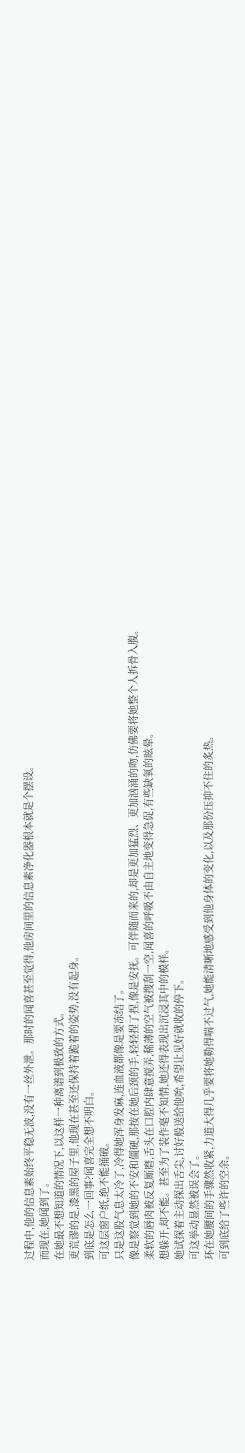过程中,他的信息素始终平稳无波,没有一丝外泄。那时的闻喜甚至觉得,他房间里的信息素净化器根本就是个摆设。
而现在,她闻到了。
在她最不想知道的情况下,以这样一种离谱到极致的方式。
更荒谬的是,漆黑的屋子里,他现在甚至还保持着跪着的姿势,没有起身。
到底是怎么一回事?闻喜完全想不明白。
可这层窗户纸,绝不能捅破。
只是这股气息太冷了,冷得她浑身发麻,连血液都像是要冻结了。
像是察觉到她的不安和僵硬,那按在她后颈的手,轻轻捏了捏,像是安抚。可伴随而来的,却是更加猛烈、更加汹涌的吻,仿佛要将她整个人拆骨入腹。
柔软的唇肉被反复厮磨,舌头在口腔内肆意搅弄,稀薄的空气被搜刮一空,闻喜的呼吸不由自主地变得急促,有些缺氧的眩晕。
想躲开,却不能。甚至为了装作毫不知情,她还得表现出沉浸其中的模样。
她试探着主动探出舌尖,讨好般送给他吮,希望让见好就收的停下。
可这举动显然被误会了。
环在她腰间的手骤然收紧,力道大得几乎要将她勒得喘不过气,她能清晰地感受到他身体的变化,以及那份压抑不住的炙热。
可到底给了些许的空余。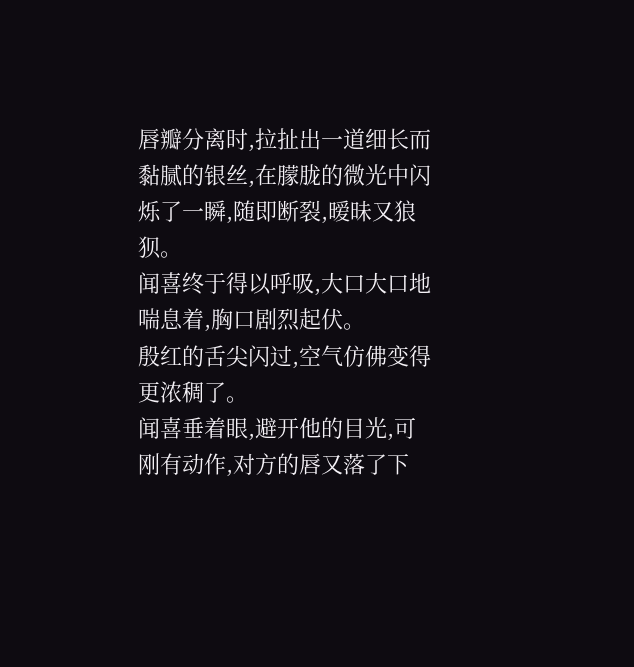唇瓣分离时,拉扯出一道细长而黏腻的银丝,在朦胧的微光中闪烁了一瞬,随即断裂,暧昧又狼狈。
闻喜终于得以呼吸,大口大口地喘息着,胸口剧烈起伏。
殷红的舌尖闪过,空气仿佛变得更浓稠了。
闻喜垂着眼,避开他的目光,可刚有动作,对方的唇又落了下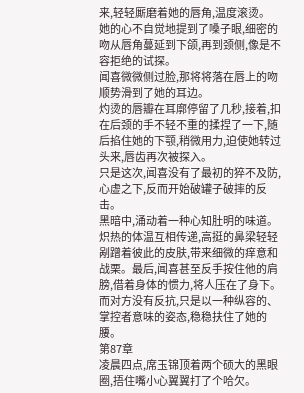来,轻轻厮磨着她的唇角,温度滚烫。
她的心不自觉地提到了嗓子眼,细密的吻从唇角蔓延到下颌,再到颈侧,像是不容拒绝的试探。
闻喜微微侧过脸,那将将落在唇上的吻顺势滑到了她的耳边。
灼烫的唇瓣在耳廓停留了几秒,接着,扣在后颈的手不轻不重的揉捏了一下,随后掐住她的下颚,稍微用力,迫使她转过头来,唇齿再次被探入。
只是这次,闻喜没有了最初的猝不及防,心虚之下,反而开始破罐子破摔的反击。
黑暗中,涌动着一种心知肚明的味道。
炽热的体温互相传递,高挺的鼻梁轻轻剐蹭着彼此的皮肤,带来细微的痒意和战栗。最后,闻喜甚至反手按住他的肩膀,借着身体的惯力,将人压在了身下。
而对方没有反抗,只是以一种纵容的、掌控者意味的姿态,稳稳扶住了她的腰。
第87章
凌晨四点,席玉锦顶着两个硕大的黑眼圈,捂住嘴小心翼翼打了个哈欠。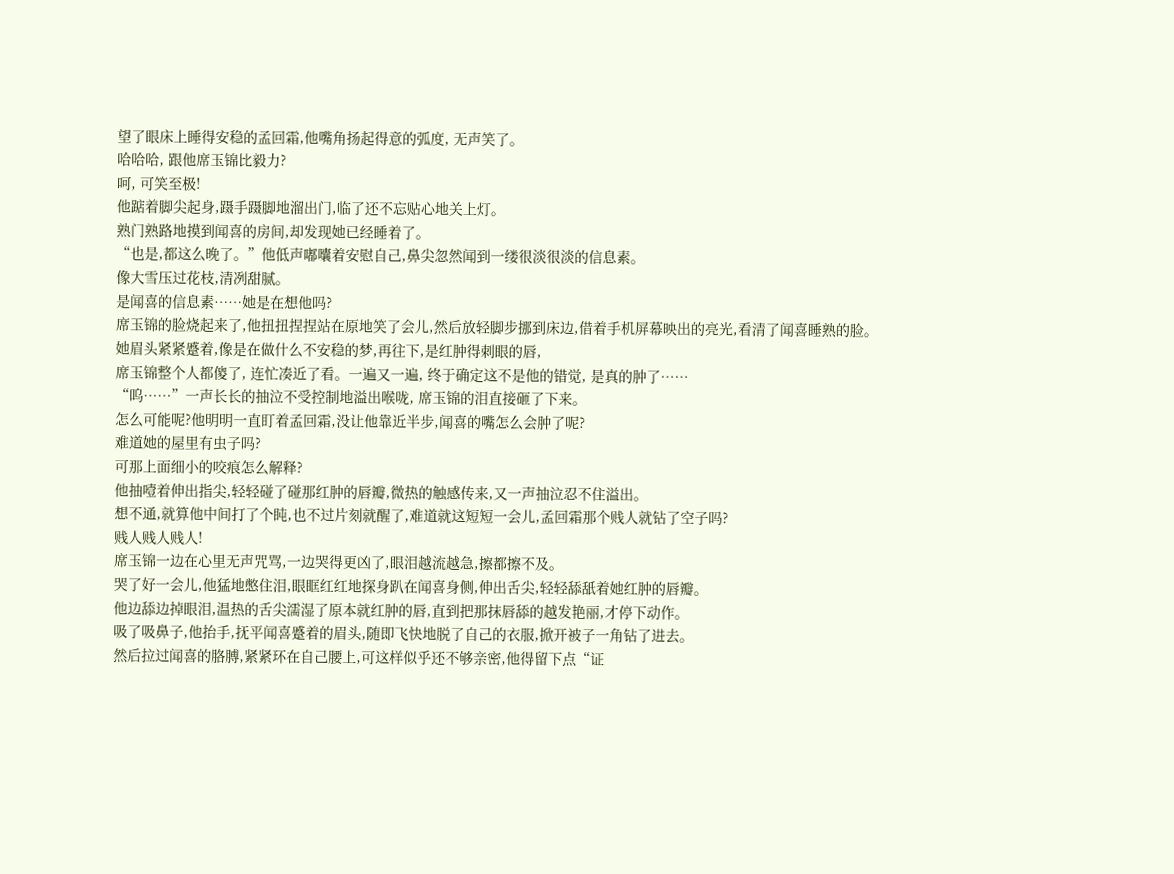望了眼床上睡得安稳的孟回霜,他嘴角扬起得意的弧度, 无声笑了。
哈哈哈, 跟他席玉锦比毅力?
呵, 可笑至极!
他踮着脚尖起身,蹑手蹑脚地溜出门,临了还不忘贴心地关上灯。
熟门熟路地摸到闻喜的房间,却发现她已经睡着了。
“也是,都这么晚了。”他低声嘟囔着安慰自己,鼻尖忽然闻到一缕很淡很淡的信息素。
像大雪压过花枝,清冽甜腻。
是闻喜的信息素……她是在想他吗?
席玉锦的脸烧起来了,他扭扭捏捏站在原地笑了会儿,然后放轻脚步挪到床边,借着手机屏幕映出的亮光,看清了闻喜睡熟的脸。
她眉头紧紧蹙着,像是在做什么不安稳的梦,再往下,是红肿得刺眼的唇,
席玉锦整个人都傻了, 连忙凑近了看。一遍又一遍, 终于确定这不是他的错觉, 是真的肿了……
“呜……”一声长长的抽泣不受控制地溢出喉咙, 席玉锦的泪直接砸了下来。
怎么可能呢?他明明一直盯着孟回霜,没让他靠近半步,闻喜的嘴怎么会肿了呢?
难道她的屋里有虫子吗?
可那上面细小的咬痕怎么解释?
他抽噎着伸出指尖,轻轻碰了碰那红肿的唇瓣,微热的触感传来,又一声抽泣忍不住溢出。
想不通,就算他中间打了个盹,也不过片刻就醒了,难道就这短短一会儿,孟回霜那个贱人就钻了空子吗?
贱人贱人贱人!
席玉锦一边在心里无声咒骂,一边哭得更凶了,眼泪越流越急,擦都擦不及。
哭了好一会儿,他猛地憋住泪,眼眶红红地探身趴在闻喜身侧,伸出舌尖,轻轻舔舐着她红肿的唇瓣。
他边舔边掉眼泪,温热的舌尖濡湿了原本就红肿的唇,直到把那抹唇舔的越发艳丽,才停下动作。
吸了吸鼻子,他抬手,抚平闻喜蹙着的眉头,随即飞快地脱了自己的衣服,掀开被子一角钻了进去。
然后拉过闻喜的胳膊,紧紧环在自己腰上,可这样似乎还不够亲密,他得留下点“证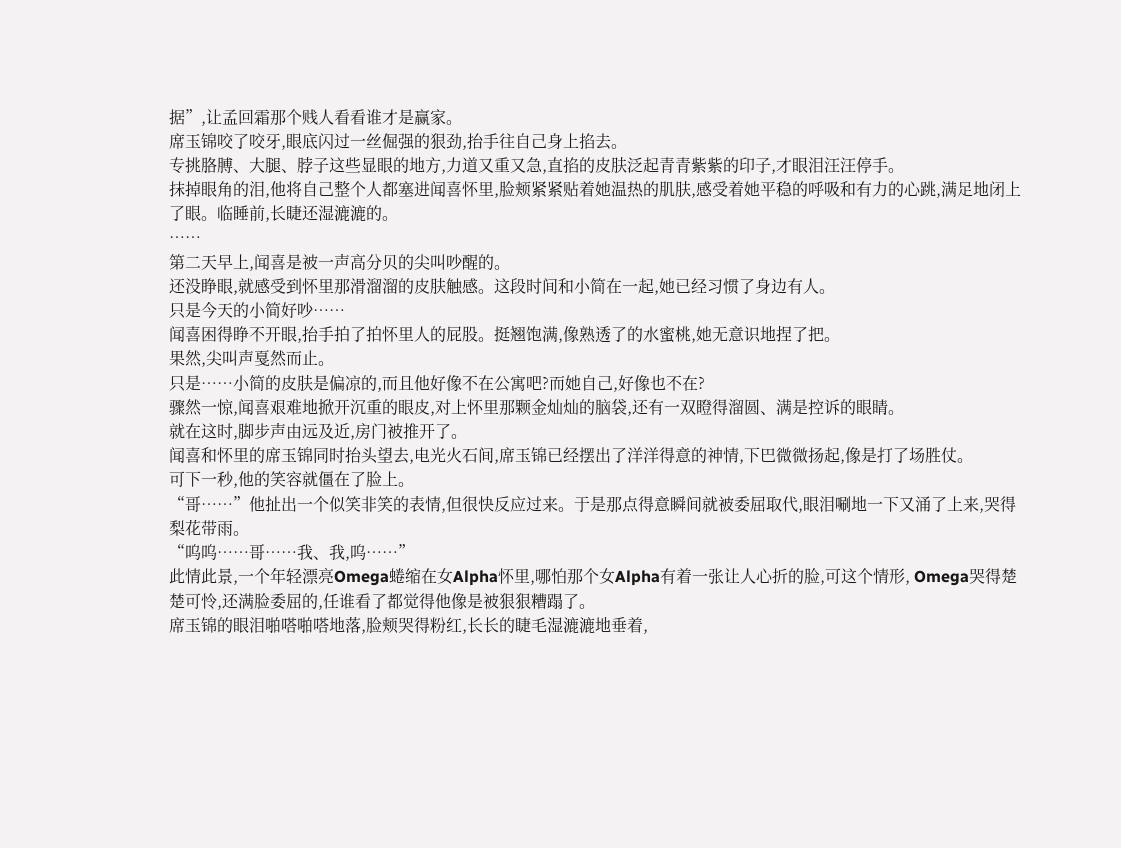据”,让孟回霜那个贱人看看谁才是赢家。
席玉锦咬了咬牙,眼底闪过一丝倔强的狠劲,抬手往自己身上掐去。
专挑胳膊、大腿、脖子这些显眼的地方,力道又重又急,直掐的皮肤泛起青青紫紫的印子,才眼泪汪汪停手。
抹掉眼角的泪,他将自己整个人都塞进闻喜怀里,脸颊紧紧贴着她温热的肌肤,感受着她平稳的呼吸和有力的心跳,满足地闭上了眼。临睡前,长睫还湿漉漉的。
……
第二天早上,闻喜是被一声高分贝的尖叫吵醒的。
还没睁眼,就感受到怀里那滑溜溜的皮肤触感。这段时间和小简在一起,她已经习惯了身边有人。
只是今天的小简好吵……
闻喜困得睁不开眼,抬手拍了拍怀里人的屁股。挺翘饱满,像熟透了的水蜜桃,她无意识地捏了把。
果然,尖叫声戛然而止。
只是……小简的皮肤是偏凉的,而且他好像不在公寓吧?而她自己,好像也不在?
骤然一惊,闻喜艰难地掀开沉重的眼皮,对上怀里那颗金灿灿的脑袋,还有一双瞪得溜圆、满是控诉的眼睛。
就在这时,脚步声由远及近,房门被推开了。
闻喜和怀里的席玉锦同时抬头望去,电光火石间,席玉锦已经摆出了洋洋得意的神情,下巴微微扬起,像是打了场胜仗。
可下一秒,他的笑容就僵在了脸上。
“哥……”他扯出一个似笑非笑的表情,但很快反应过来。于是那点得意瞬间就被委屈取代,眼泪唰地一下又涌了上来,哭得梨花带雨。
“呜呜……哥……我、我,呜……”
此情此景,一个年轻漂亮Omega蜷缩在女Alpha怀里,哪怕那个女Alpha有着一张让人心折的脸,可这个情形, Omega哭得楚楚可怜,还满脸委屈的,任谁看了都觉得他像是被狠狠糟蹋了。
席玉锦的眼泪啪嗒啪嗒地落,脸颊哭得粉红,长长的睫毛湿漉漉地垂着,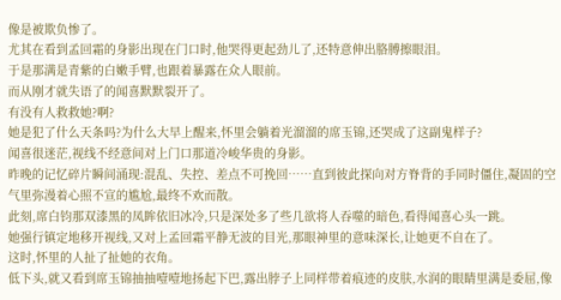像是被欺负惨了。
尤其在看到孟回霜的身影出现在门口时,他哭得更起劲儿了,还特意伸出胳膊擦眼泪。
于是那满是青紫的白嫩手臂,也跟着暴露在众人眼前。
而从刚才就失语了的闻喜默默裂开了。
有没有人救救她?啊?
她是犯了什么天条吗?为什么大早上醒来,怀里会躺着光溜溜的席玉锦,还哭成了这副鬼样子?
闻喜很迷茫,视线不经意间对上门口那道冷峻华贵的身影。
昨晚的记忆碎片瞬间涌现:混乱、失控、差点不可挽回……直到彼此探向对方脊背的手同时僵住,凝固的空气里弥漫着心照不宣的尴尬,最终不欢而散。
此刻,席白钧那双漆黑的凤眸依旧冰冷,只是深处多了些几欲将人吞噬的暗色,看得闻喜心头一跳。
她强行镇定地移开视线,又对上孟回霜平静无波的目光,那眼神里的意味深长,让她更不自在了。
这时,怀里的人扯了扯她的衣角。
低下头,就又看到席玉锦抽抽噎噎地扬起下巴,露出脖子上同样带着痕迹的皮肤,水润的眼睛里满是委屈,像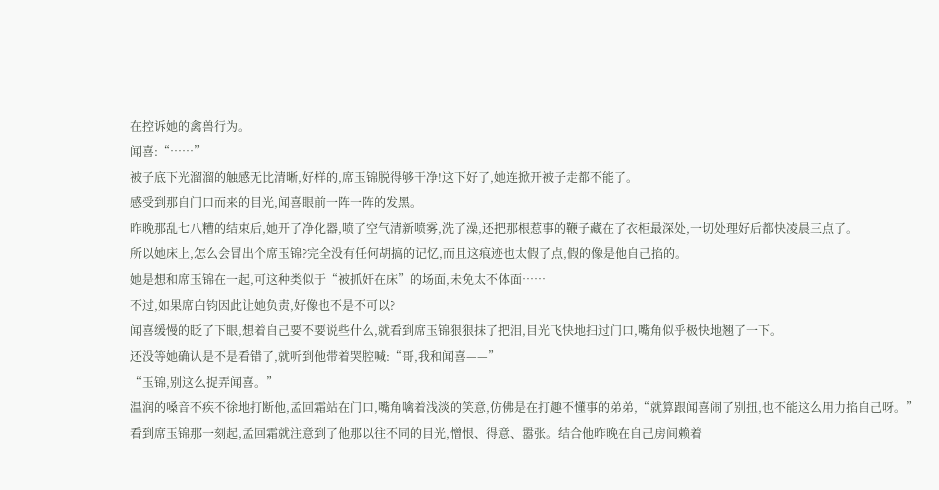在控诉她的禽兽行为。
闻喜:“……”
被子底下光溜溜的触感无比清晰,好样的,席玉锦脱得够干净!这下好了,她连掀开被子走都不能了。
感受到那自门口而来的目光,闻喜眼前一阵一阵的发黑。
昨晚那乱七八糟的结束后,她开了净化器,喷了空气清新喷雾,洗了澡,还把那根惹事的鞭子藏在了衣柜最深处,一切处理好后都快凌晨三点了。
所以她床上,怎么会冒出个席玉锦?完全没有任何胡搞的记忆,而且这痕迹也太假了点,假的像是他自己掐的。
她是想和席玉锦在一起,可这种类似于“被抓奸在床”的场面,未免太不体面……
不过,如果席白钧因此让她负责,好像也不是不可以?
闻喜缓慢的眨了下眼,想着自己要不要说些什么,就看到席玉锦狠狠抹了把泪,目光飞快地扫过门口,嘴角似乎极快地翘了一下。
还没等她确认是不是看错了,就听到他带着哭腔喊:“哥,我和闻喜——”
“玉锦,别这么捉弄闻喜。”
温润的嗓音不疾不徐地打断他,孟回霜站在门口,嘴角噙着浅淡的笑意,仿佛是在打趣不懂事的弟弟,“就算跟闻喜闹了别扭,也不能这么用力掐自己呀。”
看到席玉锦那一刻起,孟回霜就注意到了他那以往不同的目光,憎恨、得意、嚣张。结合他昨晚在自己房间赖着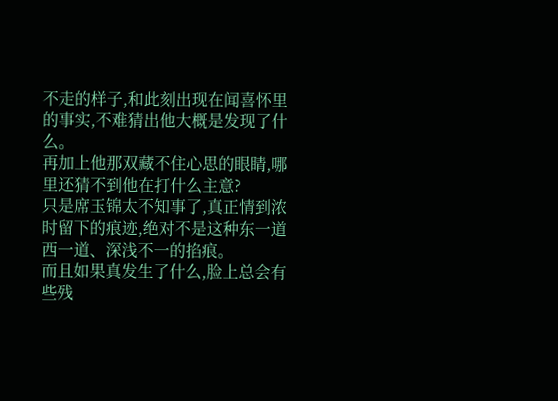不走的样子,和此刻出现在闻喜怀里的事实,不难猜出他大概是发现了什么。
再加上他那双藏不住心思的眼睛,哪里还猜不到他在打什么主意?
只是席玉锦太不知事了,真正情到浓时留下的痕迹,绝对不是这种东一道西一道、深浅不一的掐痕。
而且如果真发生了什么,脸上总会有些残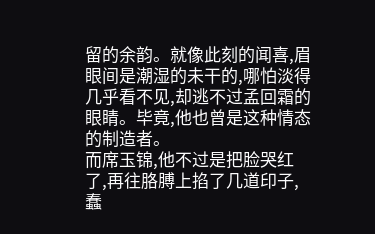留的余韵。就像此刻的闻喜,眉眼间是潮湿的未干的,哪怕淡得几乎看不见,却逃不过孟回霜的眼睛。毕竟,他也曾是这种情态的制造者。
而席玉锦,他不过是把脸哭红了,再往胳膊上掐了几道印子,蠢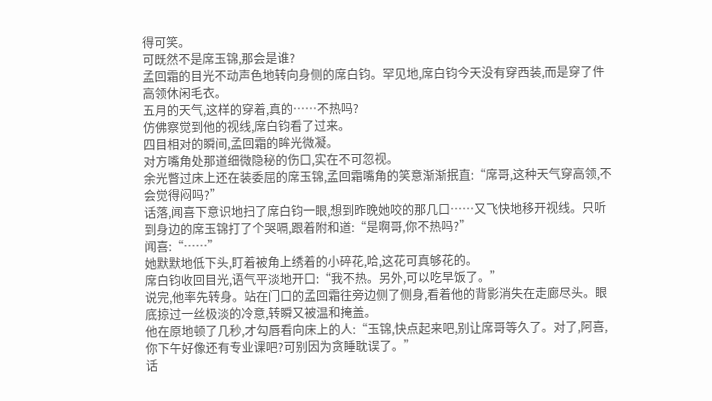得可笑。
可既然不是席玉锦,那会是谁?
孟回霜的目光不动声色地转向身侧的席白钧。罕见地,席白钧今天没有穿西装,而是穿了件高领休闲毛衣。
五月的天气,这样的穿着,真的……不热吗?
仿佛察觉到他的视线,席白钧看了过来。
四目相对的瞬间,孟回霜的眸光微凝。
对方嘴角处那道细微隐秘的伤口,实在不可忽视。
余光瞥过床上还在装委屈的席玉锦,孟回霜嘴角的笑意渐渐抿直:“席哥,这种天气穿高领,不会觉得闷吗?”
话落,闻喜下意识地扫了席白钧一眼,想到昨晚她咬的那几口……又飞快地移开视线。只听到身边的席玉锦打了个哭嗝,跟着附和道:“是啊哥,你不热吗?”
闻喜:“……”
她默默地低下头,盯着被角上绣着的小碎花,哈,这花可真够花的。
席白钧收回目光,语气平淡地开口:“我不热。另外,可以吃早饭了。”
说完,他率先转身。站在门口的孟回霜往旁边侧了侧身,看着他的背影消失在走廊尽头。眼底掠过一丝极淡的冷意,转瞬又被温和掩盖。
他在原地顿了几秒,才勾唇看向床上的人:“玉锦,快点起来吧,别让席哥等久了。对了,阿喜,你下午好像还有专业课吧?可别因为贪睡耽误了。”
话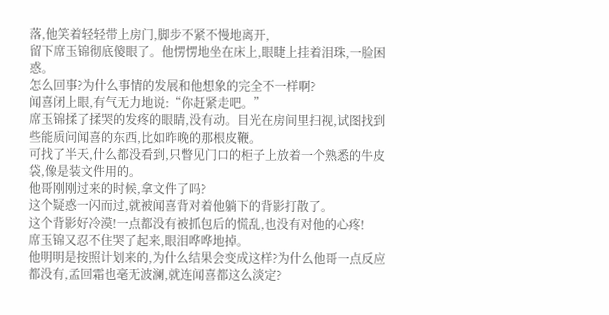落,他笑着轻轻带上房门,脚步不紧不慢地离开,
留下席玉锦彻底傻眼了。他愣愣地坐在床上,眼睫上挂着泪珠,一脸困惑。
怎么回事?为什么事情的发展和他想象的完全不一样啊?
闻喜闭上眼,有气无力地说:“你赶紧走吧。”
席玉锦揉了揉哭的发疼的眼睛,没有动。目光在房间里扫视,试图找到些能质问闻喜的东西,比如昨晚的那根皮鞭。
可找了半天,什么都没看到,只瞥见门口的柜子上放着一个熟悉的牛皮袋,像是装文件用的。
他哥刚刚过来的时候,拿文件了吗?
这个疑惑一闪而过,就被闻喜背对着他躺下的背影打散了。
这个背影好冷漠!一点都没有被抓包后的慌乱,也没有对他的心疼!
席玉锦又忍不住哭了起来,眼泪哗哗地掉。
他明明是按照计划来的,为什么结果会变成这样?为什么他哥一点反应都没有,孟回霜也毫无波澜,就连闻喜都这么淡定?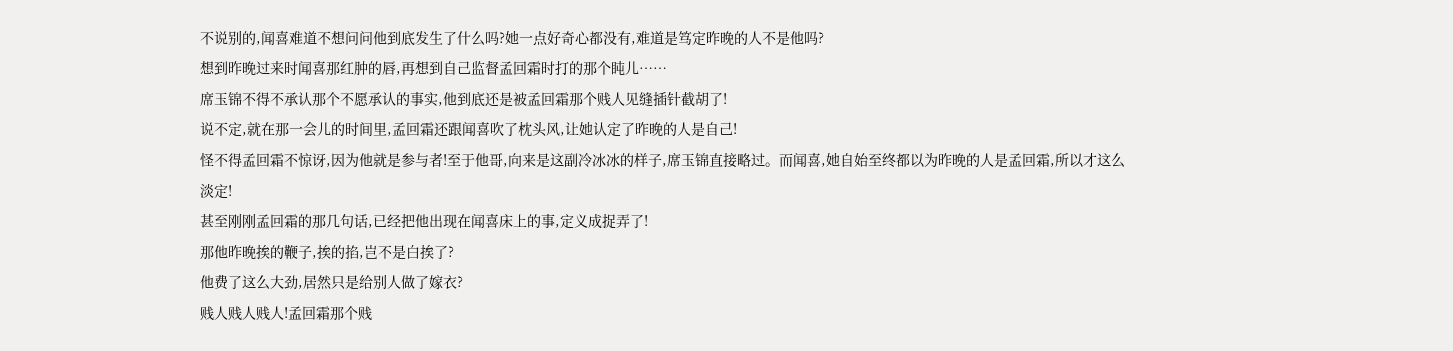不说别的,闻喜难道不想问问他到底发生了什么吗?她一点好奇心都没有,难道是笃定昨晚的人不是他吗?
想到昨晚过来时闻喜那红肿的唇,再想到自己监督孟回霜时打的那个盹儿……
席玉锦不得不承认那个不愿承认的事实,他到底还是被孟回霜那个贱人见缝插针截胡了!
说不定,就在那一会儿的时间里,孟回霜还跟闻喜吹了枕头风,让她认定了昨晚的人是自己!
怪不得孟回霜不惊讶,因为他就是参与者!至于他哥,向来是这副冷冰冰的样子,席玉锦直接略过。而闻喜,她自始至终都以为昨晚的人是孟回霜,所以才这么淡定!
甚至刚刚孟回霜的那几句话,已经把他出现在闻喜床上的事,定义成捉弄了!
那他昨晚挨的鞭子,挨的掐,岂不是白挨了?
他费了这么大劲,居然只是给别人做了嫁衣?
贱人贱人贱人!孟回霜那个贱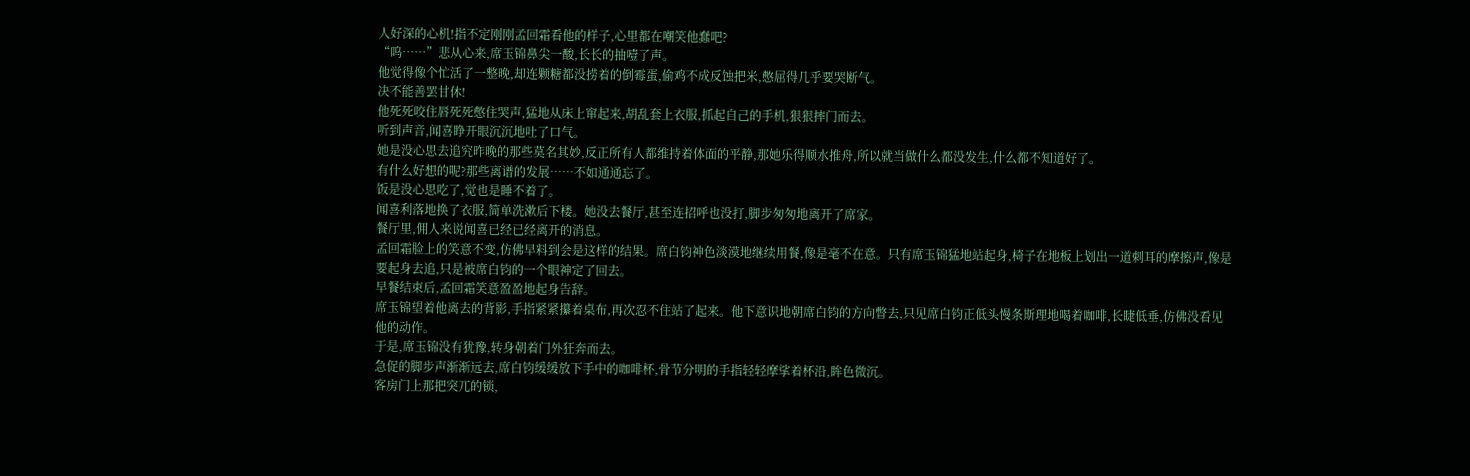人好深的心机!指不定刚刚孟回霜看他的样子,心里都在嘲笑他蠢吧?
“呜……”悲从心来,席玉锦鼻尖一酸,长长的抽噎了声。
他觉得像个忙活了一整晚,却连颗糖都没捞着的倒霉蛋,偷鸡不成反蚀把米,憋屈得几乎要哭断气。
决不能善罢甘休!
他死死咬住唇死死憋住哭声,猛地从床上窜起来,胡乱套上衣服,抓起自己的手机,狠狠摔门而去。
听到声音,闻喜睁开眼沉沉地吐了口气。
她是没心思去追究昨晚的那些莫名其妙,反正所有人都维持着体面的平静,那她乐得顺水推舟,所以就当做什么都没发生,什么都不知道好了。
有什么好想的呢?那些离谱的发展……不如通通忘了。
饭是没心思吃了,觉也是睡不着了。
闻喜利落地换了衣服,简单洗漱后下楼。她没去餐厅,甚至连招呼也没打,脚步匆匆地离开了席家。
餐厅里,佣人来说闻喜已经已经离开的消息。
孟回霜脸上的笑意不变,仿佛早料到会是这样的结果。席白钧神色淡漠地继续用餐,像是毫不在意。只有席玉锦猛地站起身,椅子在地板上划出一道刺耳的摩擦声,像是要起身去追,只是被席白钧的一个眼神定了回去。
早餐结束后,孟回霜笑意盈盈地起身告辞。
席玉锦望着他离去的背影,手指紧紧攥着桌布,再次忍不住站了起来。他下意识地朝席白钧的方向瞥去,只见席白钧正低头慢条斯理地喝着咖啡,长睫低垂,仿佛没看见他的动作。
于是,席玉锦没有犹豫,转身朝着门外狂奔而去。
急促的脚步声渐渐远去,席白钧缓缓放下手中的咖啡杯,骨节分明的手指轻轻摩挲着杯沿,眸色微沉。
客房门上那把突兀的锁,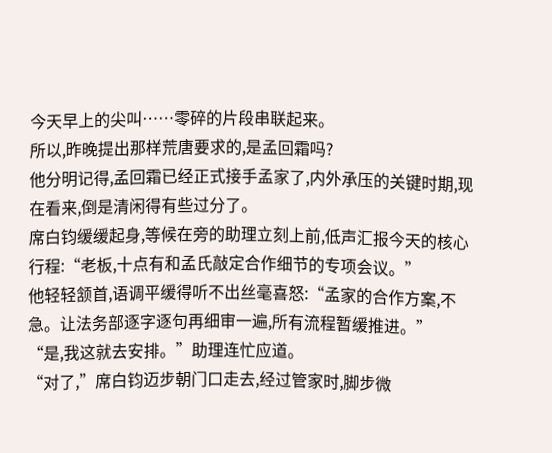今天早上的尖叫……零碎的片段串联起来。
所以,昨晚提出那样荒唐要求的,是孟回霜吗?
他分明记得,孟回霜已经正式接手孟家了,内外承压的关键时期,现在看来,倒是清闲得有些过分了。
席白钧缓缓起身,等候在旁的助理立刻上前,低声汇报今天的核心行程:“老板,十点有和孟氏敲定合作细节的专项会议。”
他轻轻颔首,语调平缓得听不出丝毫喜怒:“孟家的合作方案,不急。让法务部逐字逐句再细审一遍,所有流程暂缓推进。”
“是,我这就去安排。”助理连忙应道。
“对了,”席白钧迈步朝门口走去,经过管家时,脚步微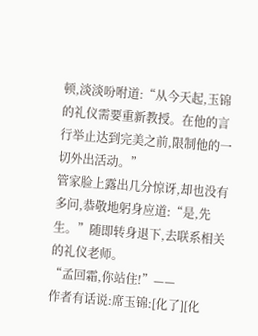顿,淡淡吩咐道:“从今天起,玉锦的礼仪需要重新教授。在他的言行举止达到完美之前,限制他的一切外出活动。”
管家脸上露出几分惊讶,却也没有多问,恭敬地躬身应道:“是,先生。”随即转身退下,去联系相关的礼仪老师。
“孟回霜,你站住!”——
作者有话说:席玉锦:[化了][化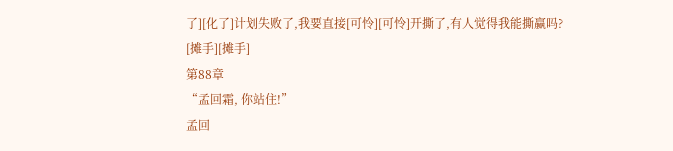了][化了]计划失败了,我要直接[可怜][可怜]开撕了,有人觉得我能撕赢吗? [摊手][摊手]
第88章
“孟回霜, 你站住!”
孟回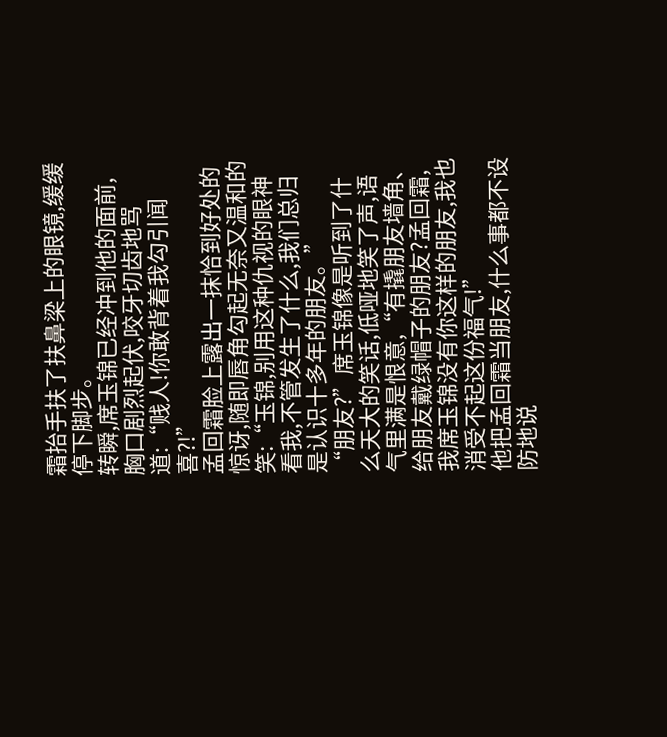霜抬手扶了扶鼻梁上的眼镜,缓缓停下脚步。
转瞬,席玉锦已经冲到他的面前,胸口剧烈起伏,咬牙切齿地骂道:“贱人!你敢背着我勾引闻喜?!”
孟回霜脸上露出一抹恰到好处的惊讶,随即唇角勾起无奈又温和的笑:“玉锦,别用这种仇视的眼神看我,不管发生了什么,我们总归是认识十多年的朋友。”
“朋友?”席玉锦像是听到了什么天大的笑话,低哑地笑了声,语气里满是恨意,“有撬朋友墙角、给朋友戴绿帽子的朋友?孟回霜,我席玉锦没有你这样的朋友,我也消受不起这份福气!”
他把孟回霜当朋友,什么事都不设防地说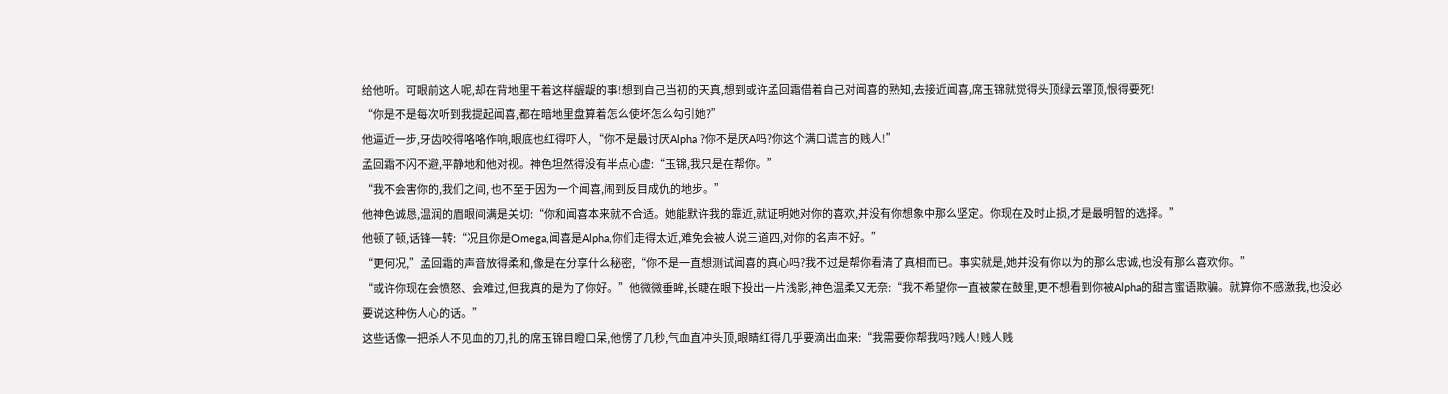给他听。可眼前这人呢,却在背地里干着这样龌龊的事!想到自己当初的天真,想到或许孟回霜借着自己对闻喜的熟知,去接近闻喜,席玉锦就觉得头顶绿云罩顶,恨得要死!
“你是不是每次听到我提起闻喜,都在暗地里盘算着怎么使坏怎么勾引她?”
他逼近一步,牙齿咬得咯咯作响,眼底也红得吓人, “你不是最讨厌Alpha ?你不是厌A吗?你这个满口谎言的贱人!”
孟回霜不闪不避,平静地和他对视。神色坦然得没有半点心虚:“玉锦,我只是在帮你。”
“我不会害你的,我们之间, 也不至于因为一个闻喜,闹到反目成仇的地步。”
他神色诚恳,温润的眉眼间满是关切:“你和闻喜本来就不合适。她能默许我的靠近,就证明她对你的喜欢,并没有你想象中那么坚定。你现在及时止损,才是最明智的选择。”
他顿了顿,话锋一转:“况且你是Omega,闻喜是Alpha,你们走得太近,难免会被人说三道四,对你的名声不好。”
“更何况,”孟回霜的声音放得柔和,像是在分享什么秘密,“你不是一直想测试闻喜的真心吗?我不过是帮你看清了真相而已。事实就是,她并没有你以为的那么忠诚,也没有那么喜欢你。”
“或许你现在会愤怒、会难过,但我真的是为了你好。”他微微垂眸,长睫在眼下投出一片浅影,神色温柔又无奈:“我不希望你一直被蒙在鼓里,更不想看到你被Alpha的甜言蜜语欺骗。就算你不感激我,也没必要说这种伤人心的话。”
这些话像一把杀人不见血的刀,扎的席玉锦目瞪口呆,他愣了几秒,气血直冲头顶,眼睛红得几乎要滴出血来:“我需要你帮我吗?贱人!贱人贱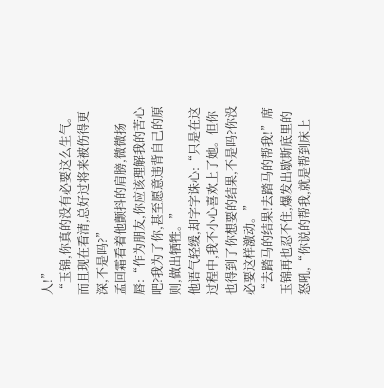人!”
“玉锦,你真的没有必要这么生气。而且现在看清,总好过将来被伤得更深,不是吗?”
孟回霜看着他颤抖的肩膀,微微扬唇:“作为朋友,你应该理解我的苦心吧?我为了你,甚至愿意违背自己的原则,做出牺牲。”
他语气轻缓,却字字诛心:“只是在这过程中,我不小心喜欢上了她。但你也得到了你想要的结果,不是吗?你没必要这样激动。”
“去踏马的结果!去踏马的帮我!”席玉锦再也忍不住,爆发出歇斯底里的怒吼,“你说的帮我,就是帮到床上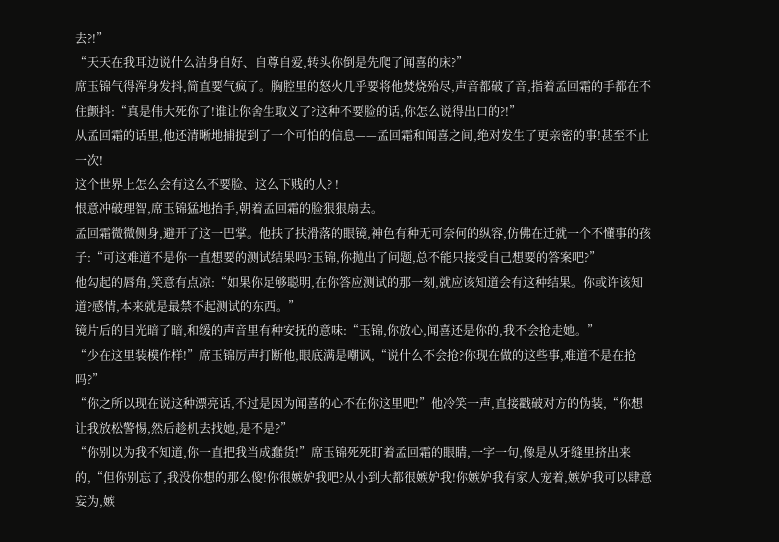去?!”
“天天在我耳边说什么洁身自好、自尊自爱,转头你倒是先爬了闻喜的床?”
席玉锦气得浑身发抖,简直要气疯了。胸腔里的怒火几乎要将他焚烧殆尽,声音都破了音,指着孟回霜的手都在不住颤抖:“真是伟大死你了!谁让你舍生取义了?这种不要脸的话,你怎么说得出口的?!”
从孟回霜的话里,他还清晰地捕捉到了一个可怕的信息——孟回霜和闻喜之间,绝对发生了更亲密的事!甚至不止一次!
这个世界上怎么会有这么不要脸、这么下贱的人? !
恨意冲破理智,席玉锦猛地抬手,朝着孟回霜的脸狠狠扇去。
孟回霜微微侧身,避开了这一巴掌。他扶了扶滑落的眼镜,神色有种无可奈何的纵容,仿佛在迁就一个不懂事的孩子:“可这难道不是你一直想要的测试结果吗?玉锦,你抛出了问题,总不能只接受自己想要的答案吧?”
他勾起的唇角,笑意有点凉:“如果你足够聪明,在你答应测试的那一刻,就应该知道会有这种结果。你或许该知道?感情,本来就是最禁不起测试的东西。”
镜片后的目光暗了暗,和缓的声音里有种安抚的意味:“玉锦,你放心,闻喜还是你的,我不会抢走她。”
“少在这里装模作样!”席玉锦厉声打断他,眼底满是嘲讽,“说什么不会抢?你现在做的这些事,难道不是在抢吗?”
“你之所以现在说这种漂亮话,不过是因为闻喜的心不在你这里吧!”他冷笑一声,直接戳破对方的伪装,“你想让我放松警惕,然后趁机去找她,是不是?”
“你别以为我不知道,你一直把我当成蠢货!”席玉锦死死盯着孟回霜的眼睛,一字一句,像是从牙缝里挤出来的,“但你别忘了,我没你想的那么傻!你很嫉妒我吧?从小到大都很嫉妒我!你嫉妒我有家人宠着,嫉妒我可以肆意妄为,嫉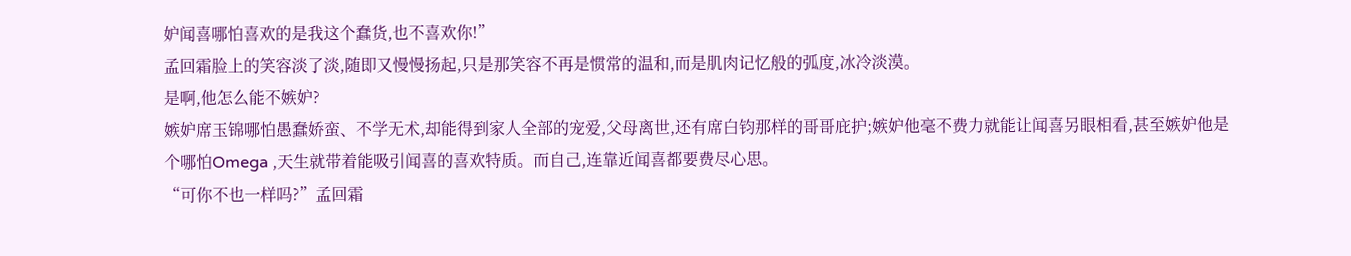妒闻喜哪怕喜欢的是我这个蠢货,也不喜欢你!”
孟回霜脸上的笑容淡了淡,随即又慢慢扬起,只是那笑容不再是惯常的温和,而是肌肉记忆般的弧度,冰冷淡漠。
是啊,他怎么能不嫉妒?
嫉妒席玉锦哪怕愚蠢娇蛮、不学无术,却能得到家人全部的宠爱,父母离世,还有席白钧那样的哥哥庇护;嫉妒他毫不费力就能让闻喜另眼相看,甚至嫉妒他是个哪怕Omega ,天生就带着能吸引闻喜的喜欢特质。而自己,连靠近闻喜都要费尽心思。
“可你不也一样吗?”孟回霜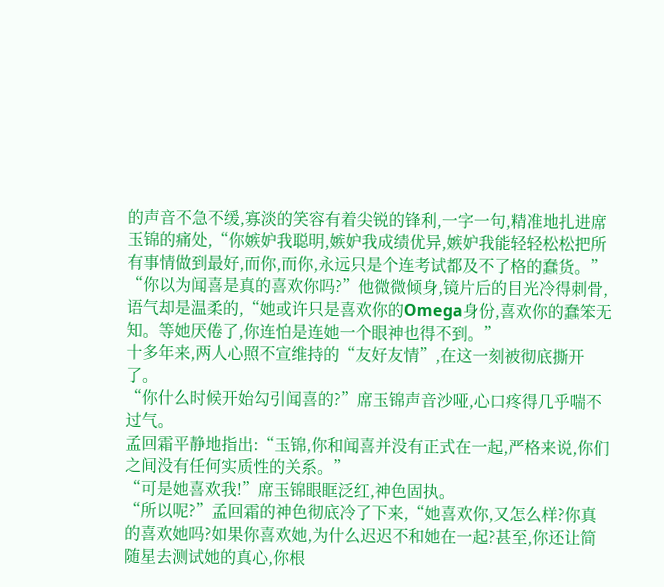的声音不急不缓,寡淡的笑容有着尖锐的锋利,一字一句,精准地扎进席玉锦的痛处,“你嫉妒我聪明,嫉妒我成绩优异,嫉妒我能轻轻松松把所有事情做到最好,而你,而你,永远只是个连考试都及不了格的蠢货。”
“你以为闻喜是真的喜欢你吗?”他微微倾身,镜片后的目光冷得刺骨,语气却是温柔的,“她或许只是喜欢你的Omega身份,喜欢你的蠢笨无知。等她厌倦了,你连怕是连她一个眼神也得不到。”
十多年来,两人心照不宣维持的“友好友情”,在这一刻被彻底撕开了。
“你什么时候开始勾引闻喜的?”席玉锦声音沙哑,心口疼得几乎喘不过气。
孟回霜平静地指出:“玉锦,你和闻喜并没有正式在一起,严格来说,你们之间没有任何实质性的关系。”
“可是她喜欢我!”席玉锦眼眶泛红,神色固执。
“所以呢?”孟回霜的神色彻底冷了下来,“她喜欢你,又怎么样?你真的喜欢她吗?如果你喜欢她,为什么迟迟不和她在一起?甚至,你还让简随星去测试她的真心,你根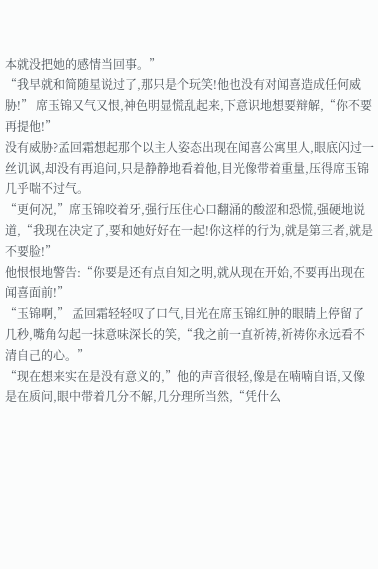本就没把她的感情当回事。”
“我早就和简随星说过了,那只是个玩笑!他也没有对闻喜造成任何威胁!” 席玉锦又气又恨,神色明显慌乱起来,下意识地想要辩解,“你不要再提他!”
没有威胁?孟回霜想起那个以主人姿态出现在闻喜公寓里人,眼底闪过一丝讥讽,却没有再追问,只是静静地看着他,目光像带着重量,压得席玉锦几乎喘不过气。
“更何况,”席玉锦咬着牙,强行压住心口翻涌的酸涩和恐慌,强硬地说道,“我现在决定了,要和她好好在一起!你这样的行为,就是第三者,就是不要脸!”
他恨恨地警告:“你要是还有点自知之明,就从现在开始,不要再出现在闻喜面前!”
“玉锦啊,” 孟回霜轻轻叹了口气,目光在席玉锦红肿的眼睛上停留了几秒,嘴角勾起一抹意味深长的笑,“我之前一直祈祷,祈祷你永远看不清自己的心。”
“现在想来实在是没有意义的,”他的声音很轻,像是在喃喃自语,又像是在质问,眼中带着几分不解,几分理所当然,“凭什么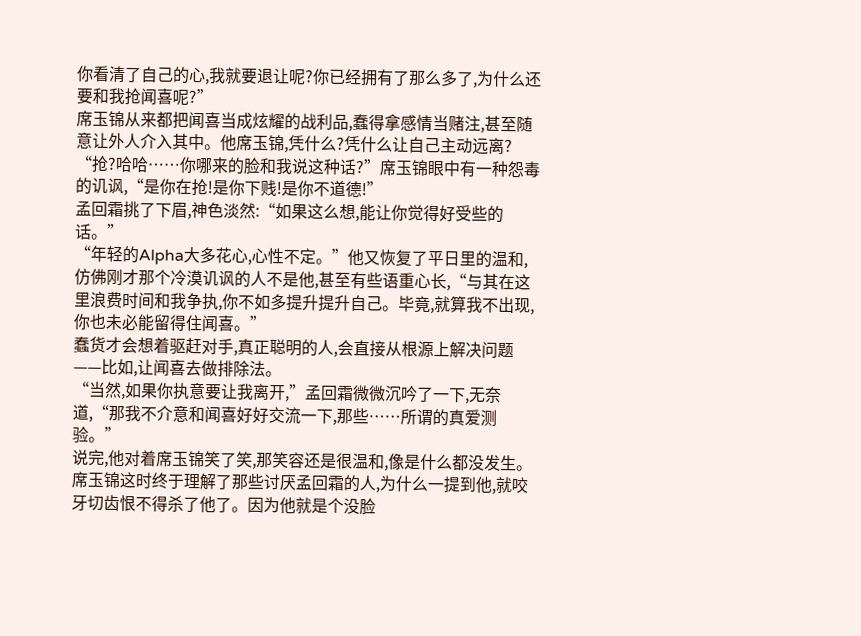你看清了自己的心,我就要退让呢?你已经拥有了那么多了,为什么还要和我抢闻喜呢?”
席玉锦从来都把闻喜当成炫耀的战利品,蠢得拿感情当赌注,甚至随意让外人介入其中。他席玉锦,凭什么?凭什么让自己主动远离?
“抢?哈哈……你哪来的脸和我说这种话?”席玉锦眼中有一种怨毒的讥讽,“是你在抢!是你下贱!是你不道德!”
孟回霜挑了下眉,神色淡然:“如果这么想,能让你觉得好受些的话。”
“年轻的Alpha大多花心,心性不定。”他又恢复了平日里的温和,仿佛刚才那个冷漠讥讽的人不是他,甚至有些语重心长,“与其在这里浪费时间和我争执,你不如多提升提升自己。毕竟,就算我不出现,你也未必能留得住闻喜。”
蠢货才会想着驱赶对手,真正聪明的人,会直接从根源上解决问题——比如,让闻喜去做排除法。
“当然,如果你执意要让我离开,”孟回霜微微沉吟了一下,无奈道,“那我不介意和闻喜好好交流一下,那些……所谓的真爱测验。”
说完,他对着席玉锦笑了笑,那笑容还是很温和,像是什么都没发生。
席玉锦这时终于理解了那些讨厌孟回霜的人,为什么一提到他,就咬牙切齿恨不得杀了他了。因为他就是个没脸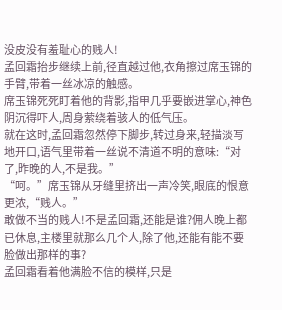没皮没有羞耻心的贱人!
孟回霜抬步继续上前,径直越过他,衣角擦过席玉锦的手臂,带着一丝冰凉的触感。
席玉锦死死盯着他的背影,指甲几乎要嵌进掌心,神色阴沉得吓人,周身萦绕着骇人的低气压。
就在这时,孟回霜忽然停下脚步,转过身来,轻描淡写地开口,语气里带着一丝说不清道不明的意味:“对了,昨晚的人,不是我。”
“呵。”席玉锦从牙缝里挤出一声冷笑,眼底的恨意更浓,“贱人。”
敢做不当的贱人!不是孟回霜,还能是谁?佣人晚上都已休息,主楼里就那么几个人,除了他,还能有能不要脸做出那样的事?
孟回霜看着他满脸不信的模样,只是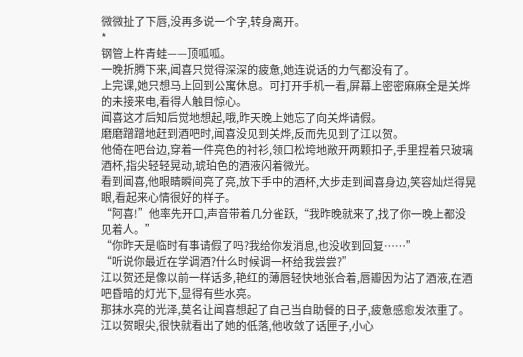微微扯了下唇,没再多说一个字,转身离开。
*
钢管上杵青蛙——顶呱呱。
一晚折腾下来,闻喜只觉得深深的疲惫,她连说话的力气都没有了。
上完课,她只想马上回到公寓休息。可打开手机一看,屏幕上密密麻麻全是关烨的未接来电,看得人触目惊心。
闻喜这才后知后觉地想起,哦,昨天晚上她忘了向关烨请假。
磨磨蹭蹭地赶到酒吧时,闻喜没见到关烨,反而先见到了江以贺。
他倚在吧台边,穿着一件亮色的衬衫,领口松垮地敞开两颗扣子,手里捏着只玻璃酒杯,指尖轻轻晃动,琥珀色的酒液闪着微光。
看到闻喜,他眼睛瞬间亮了亮,放下手中的酒杯,大步走到闻喜身边,笑容灿烂得晃眼,看起来心情很好的样子。
“阿喜!”他率先开口,声音带着几分雀跃,“我昨晚就来了,找了你一晚上都没见着人。”
“你昨天是临时有事请假了吗?我给你发消息,也没收到回复……”
“听说你最近在学调酒?什么时候调一杯给我尝尝?”
江以贺还是像以前一样话多,艳红的薄唇轻快地张合着,唇瓣因为沾了酒液,在酒吧昏暗的灯光下,显得有些水亮。
那抹水亮的光泽,莫名让闻喜想起了自己当自助餐的日子,疲惫感愈发浓重了。
江以贺眼尖,很快就看出了她的低落,他收敛了话匣子,小心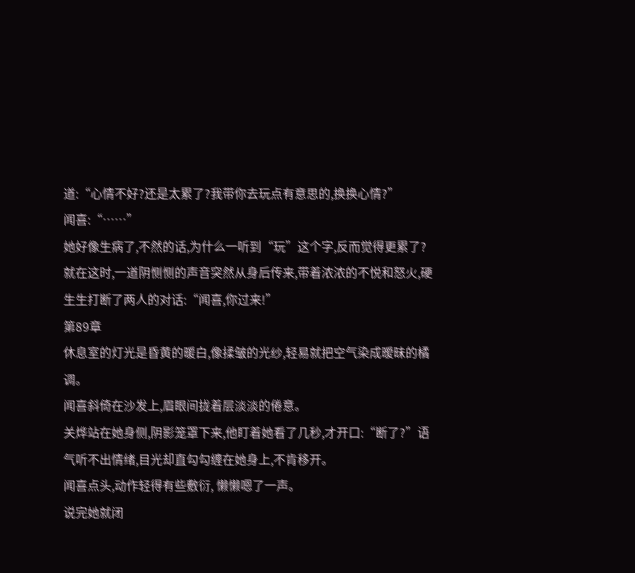道:“心情不好?还是太累了?我带你去玩点有意思的,换换心情?”
闻喜:“……”
她好像生病了,不然的话,为什么一听到“玩”这个字,反而觉得更累了?
就在这时,一道阴恻恻的声音突然从身后传来,带着浓浓的不悦和怒火,硬生生打断了两人的对话:“闻喜,你过来!”
第89章
休息室的灯光是昏黄的暖白,像揉皱的光纱,轻易就把空气染成暧昧的橘调。
闻喜斜倚在沙发上,眉眼间拢着层淡淡的倦意。
关烨站在她身侧,阴影笼罩下来,他盯着她看了几秒,才开口:“断了?”语气听不出情绪,目光却直勾勾缠在她身上,不肯移开。
闻喜点头,动作轻得有些敷衍, 懒懒嗯了一声。
说完她就闭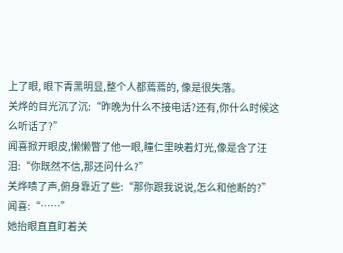上了眼, 眼下青黑明显,整个人都蔫蔫的, 像是很失落。
关烨的目光沉了沉:“昨晚为什么不接电话?还有,你什么时候这么听话了?”
闻喜掀开眼皮,懒懒瞥了他一眼,瞳仁里映着灯光,像是含了汪泪:“你既然不信,那还问什么?”
关烨啧了声,俯身靠近了些:“那你跟我说说,怎么和他断的?”
闻喜:“……”
她抬眼直直盯着关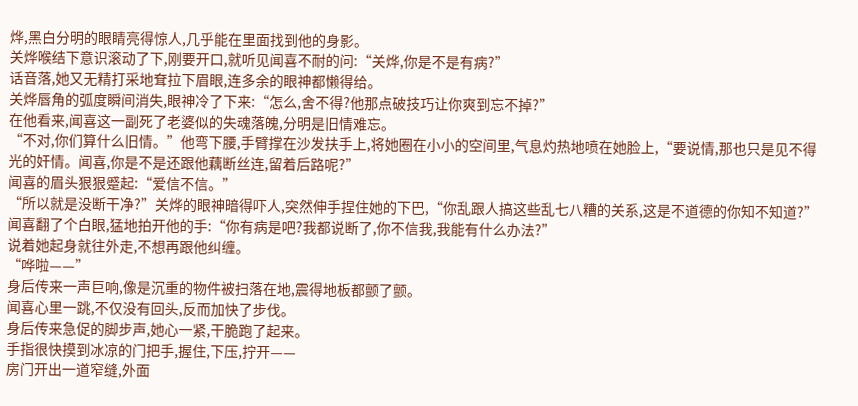烨,黑白分明的眼睛亮得惊人,几乎能在里面找到他的身影。
关烨喉结下意识滚动了下,刚要开口,就听见闻喜不耐的问:“关烨,你是不是有病?”
话音落,她又无精打采地耷拉下眉眼,连多余的眼神都懒得给。
关烨唇角的弧度瞬间消失,眼神冷了下来:“怎么,舍不得?他那点破技巧让你爽到忘不掉?”
在他看来,闻喜这一副死了老婆似的失魂落魄,分明是旧情难忘。
“不对,你们算什么旧情。”他弯下腰,手臂撑在沙发扶手上,将她圈在小小的空间里,气息灼热地喷在她脸上,“要说情,那也只是见不得光的奸情。闻喜,你是不是还跟他藕断丝连,留着后路呢?”
闻喜的眉头狠狠蹙起:“爱信不信。”
“所以就是没断干净?”关烨的眼神暗得吓人,突然伸手捏住她的下巴,“你乱跟人搞这些乱七八糟的关系,这是不道德的你知不知道?”
闻喜翻了个白眼,猛地拍开他的手:“你有病是吧?我都说断了,你不信我,我能有什么办法?”
说着她起身就往外走,不想再跟他纠缠。
“哗啦——”
身后传来一声巨响,像是沉重的物件被扫落在地,震得地板都颤了颤。
闻喜心里一跳,不仅没有回头,反而加快了步伐。
身后传来急促的脚步声,她心一紧,干脆跑了起来。
手指很快摸到冰凉的门把手,握住,下压,拧开——
房门开出一道窄缝,外面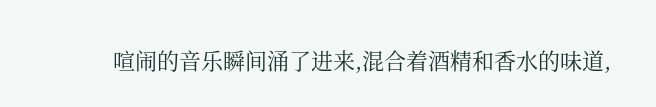喧闹的音乐瞬间涌了进来,混合着酒精和香水的味道,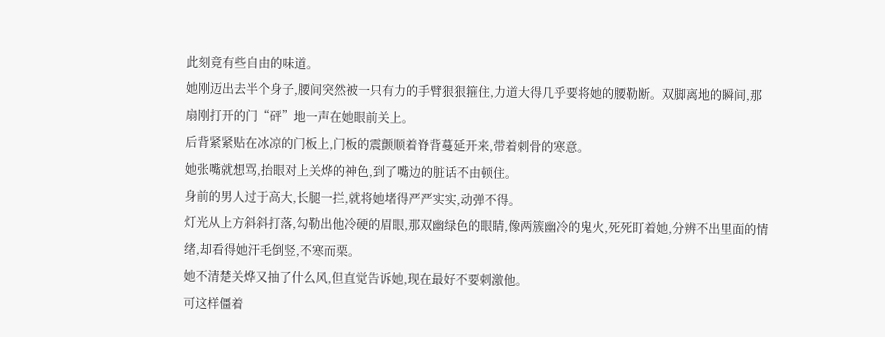此刻竟有些自由的味道。
她刚迈出去半个身子,腰间突然被一只有力的手臂狠狠箍住,力道大得几乎要将她的腰勒断。双脚离地的瞬间,那扇刚打开的门“砰”地一声在她眼前关上。
后背紧紧贴在冰凉的门板上,门板的震颤顺着脊背蔓延开来,带着刺骨的寒意。
她张嘴就想骂,抬眼对上关烨的神色,到了嘴边的脏话不由顿住。
身前的男人过于高大,长腿一拦,就将她堵得严严实实,动弹不得。
灯光从上方斜斜打落,勾勒出他冷硬的眉眼,那双幽绿色的眼睛,像两簇幽冷的鬼火,死死盯着她,分辨不出里面的情绪,却看得她汗毛倒竖,不寒而栗。
她不清楚关烨又抽了什么风,但直觉告诉她,现在最好不要刺激他。
可这样僵着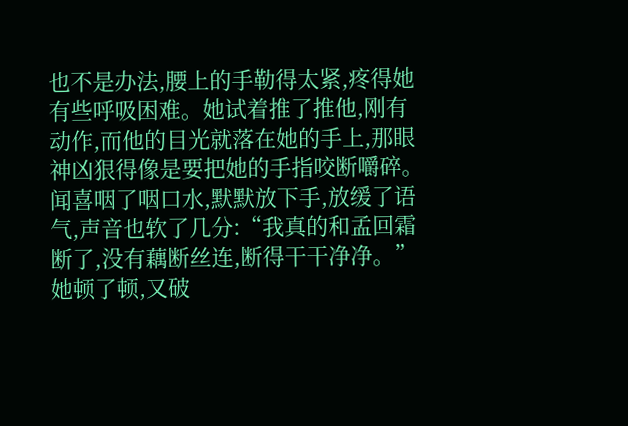也不是办法,腰上的手勒得太紧,疼得她有些呼吸困难。她试着推了推他,刚有动作,而他的目光就落在她的手上,那眼神凶狠得像是要把她的手指咬断嚼碎。
闻喜咽了咽口水,默默放下手,放缓了语气,声音也软了几分:“我真的和孟回霜断了,没有藕断丝连,断得干干净净。”
她顿了顿,又破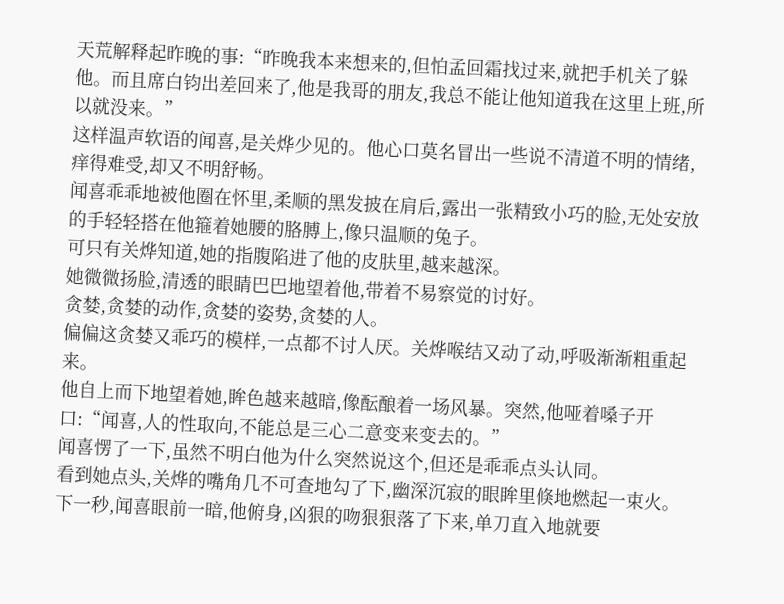天荒解释起昨晚的事:“昨晚我本来想来的,但怕孟回霜找过来,就把手机关了躲他。而且席白钧出差回来了,他是我哥的朋友,我总不能让他知道我在这里上班,所以就没来。”
这样温声软语的闻喜,是关烨少见的。他心口莫名冒出一些说不清道不明的情绪,痒得难受,却又不明舒畅。
闻喜乖乖地被他圈在怀里,柔顺的黑发披在肩后,露出一张精致小巧的脸,无处安放的手轻轻搭在他箍着她腰的胳膊上,像只温顺的兔子。
可只有关烨知道,她的指腹陷进了他的皮肤里,越来越深。
她微微扬脸,清透的眼睛巴巴地望着他,带着不易察觉的讨好。
贪婪,贪婪的动作,贪婪的姿势,贪婪的人。
偏偏这贪婪又乖巧的模样,一点都不讨人厌。关烨喉结又动了动,呼吸渐渐粗重起来。
他自上而下地望着她,眸色越来越暗,像酝酿着一场风暴。突然,他哑着嗓子开口:“闻喜,人的性取向,不能总是三心二意变来变去的。”
闻喜愣了一下,虽然不明白他为什么突然说这个,但还是乖乖点头认同。
看到她点头,关烨的嘴角几不可查地勾了下,幽深沉寂的眼眸里倏地燃起一束火。
下一秒,闻喜眼前一暗,他俯身,凶狠的吻狠狠落了下来,单刀直入地就要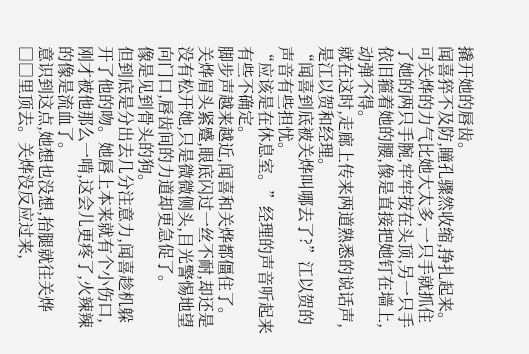撬开她的唇齿。
闻喜猝不及防,瞳孔骤然收缩,挣扎起来。
可关烨的力气比她大太多,一只手就抓住了她的两只手腕,牢牢按在头顶,另一只手依旧箍着她的腰,像是直接把她钉在墙上,动弹不得。
就在这时,走廊上传来两道熟悉的说话声,是江以贺和经理。
“闻喜到底被关烨叫哪去了?”江以贺的声音有些担忧。
“应该是在休息室。”经理的声音听起来有些不确定。
脚步声越来越近,闻喜和关烨都僵住了。
关烨眉头紧蹙,眼底闪过一丝不耐,却还是没有松开她,只是微微侧头,目光警惕地望向门口,唇齿间的力道却更急促了。
像是见到骨头的狗。
但到底是分出去几分注意力,闻喜趁机躲开了他的吻。她唇上本来就有个小伤口,刚才被他那么一啃,这会儿更疼了,火辣辣的像是流血了。
意识到这点,她想也没想,抬腿就往关烨□□里顶去。关烨没反应过来,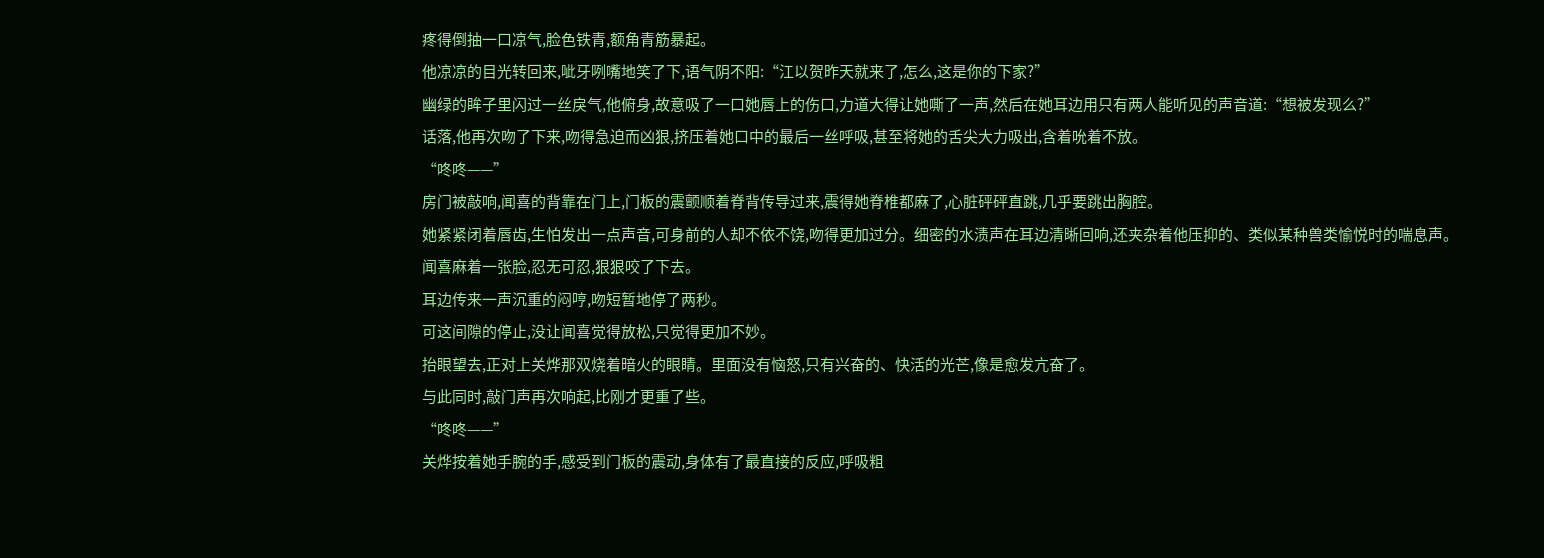疼得倒抽一口凉气,脸色铁青,额角青筋暴起。
他凉凉的目光转回来,呲牙咧嘴地笑了下,语气阴不阳:“江以贺昨天就来了,怎么,这是你的下家?”
幽绿的眸子里闪过一丝戾气,他俯身,故意吸了一口她唇上的伤口,力道大得让她嘶了一声,然后在她耳边用只有两人能听见的声音道:“想被发现么?”
话落,他再次吻了下来,吻得急迫而凶狠,挤压着她口中的最后一丝呼吸,甚至将她的舌尖大力吸出,含着吮着不放。
“咚咚——”
房门被敲响,闻喜的背靠在门上,门板的震颤顺着脊背传导过来,震得她脊椎都麻了,心脏砰砰直跳,几乎要跳出胸腔。
她紧紧闭着唇齿,生怕发出一点声音,可身前的人却不依不饶,吻得更加过分。细密的水渍声在耳边清晰回响,还夹杂着他压抑的、类似某种兽类愉悦时的喘息声。
闻喜麻着一张脸,忍无可忍,狠狠咬了下去。
耳边传来一声沉重的闷哼,吻短暂地停了两秒。
可这间隙的停止,没让闻喜觉得放松,只觉得更加不妙。
抬眼望去,正对上关烨那双烧着暗火的眼睛。里面没有恼怒,只有兴奋的、快活的光芒,像是愈发亢奋了。
与此同时,敲门声再次响起,比刚才更重了些。
“咚咚——”
关烨按着她手腕的手,感受到门板的震动,身体有了最直接的反应,呼吸粗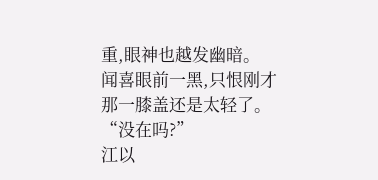重,眼神也越发幽暗。
闻喜眼前一黑,只恨刚才那一膝盖还是太轻了。
“没在吗?”
江以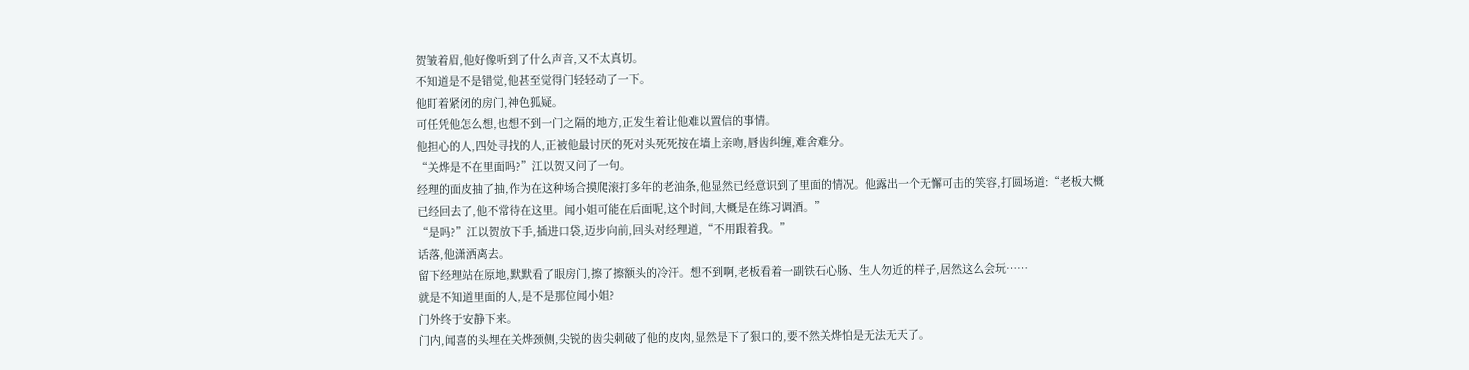贺皱着眉,他好像听到了什么声音,又不太真切。
不知道是不是错觉,他甚至觉得门轻轻动了一下。
他盯着紧闭的房门,神色狐疑。
可任凭他怎么想,也想不到一门之隔的地方,正发生着让他难以置信的事情。
他担心的人,四处寻找的人,正被他最讨厌的死对头死死按在墙上亲吻,唇齿纠缠,难舍难分。
“关烨是不在里面吗?”江以贺又问了一句。
经理的面皮抽了抽,作为在这种场合摸爬滚打多年的老油条,他显然已经意识到了里面的情况。他露出一个无懈可击的笑容,打圆场道:“老板大概已经回去了,他不常待在这里。闻小姐可能在后面呢,这个时间,大概是在练习调酒。”
“是吗?”江以贺放下手,插进口袋,迈步向前,回头对经理道,“不用跟着我。”
话落,他潇洒离去。
留下经理站在原地,默默看了眼房门,擦了擦额头的冷汗。想不到啊,老板看着一副铁石心肠、生人勿近的样子,居然这么会玩……
就是不知道里面的人,是不是那位闻小姐?
门外终于安静下来。
门内,闻喜的头埋在关烨颈侧,尖锐的齿尖刺破了他的皮肉,显然是下了狠口的,要不然关烨怕是无法无天了。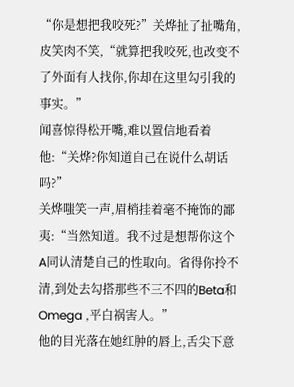“你是想把我咬死?”关烨扯了扯嘴角,皮笑肉不笑,“就算把我咬死,也改变不了外面有人找你,你却在这里勾引我的事实。”
闻喜惊得松开嘴,难以置信地看着他:“关烨?你知道自己在说什么胡话吗?”
关烨嗤笑一声,眉梢挂着毫不掩饰的鄙夷:“当然知道。我不过是想帮你这个A同认清楚自己的性取向。省得你拎不清,到处去勾搭那些不三不四的Beta和Omega ,平白祸害人。”
他的目光落在她红肿的唇上,舌尖下意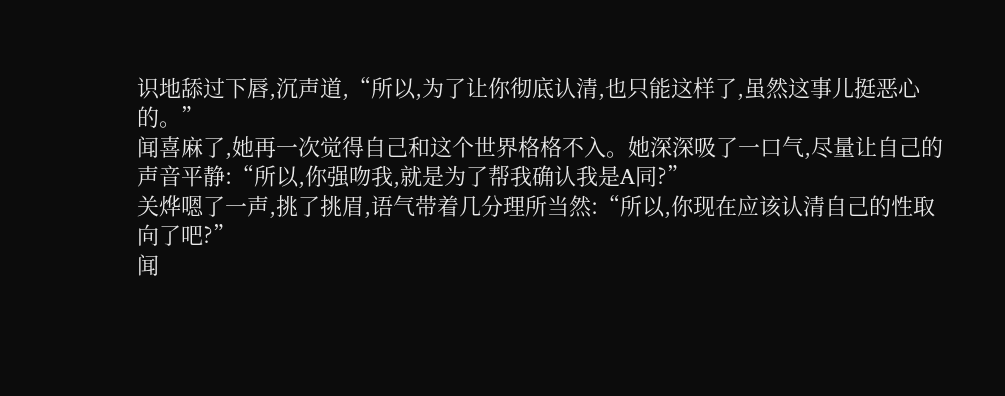识地舔过下唇,沉声道,“所以,为了让你彻底认清,也只能这样了,虽然这事儿挺恶心的。”
闻喜麻了,她再一次觉得自己和这个世界格格不入。她深深吸了一口气,尽量让自己的声音平静:“所以,你强吻我,就是为了帮我确认我是A同?”
关烨嗯了一声,挑了挑眉,语气带着几分理所当然:“所以,你现在应该认清自己的性取向了吧?”
闻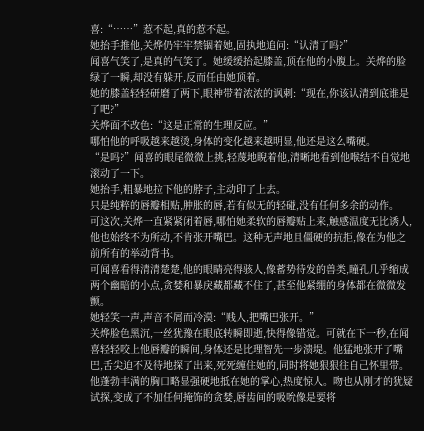喜:“……”惹不起,真的惹不起。
她抬手推他,关烨仍牢牢禁锢着她,固执地追问:“认清了吗?”
闻喜气笑了,是真的气笑了。她缓缓抬起膝盖,顶在他的小腹上。关烨的脸绿了一瞬,却没有躲开,反而任由她顶着。
她的膝盖轻轻研磨了两下,眼神带着浓浓的讽刺:“现在,你该认清到底谁是了吧?”
关烨面不改色:“这是正常的生理反应。”
哪怕他的呼吸越来越烫,身体的变化越来越明显,他还是这么嘴硬。
“是吗?”闻喜的眼尾微微上挑,轻蔑地睨着他,清晰地看到他喉结不自觉地滚动了一下。
她抬手,粗暴地拉下他的脖子,主动印了上去。
只是纯粹的唇瓣相贴,肿胀的唇,若有似无的轻碰,没有任何多余的动作。
可这次,关烨一直紧紧闭着唇,哪怕她柔软的唇瓣贴上来,触感温度无比诱人,他也始终不为所动,不肯张开嘴巴。这种无声地且僵硬的抗拒,像在为他之前所有的举动背书。
可闻喜看得清清楚楚,他的眼睛亮得骇人,像蓄势待发的兽类,瞳孔几乎缩成两个幽暗的小点,贪婪和暴戾藏都藏不住了,甚至他紧绷的身体都在微微发颤。
她轻笑一声,声音不屑而冷漠:“贱人,把嘴巴张开。”
关烨脸色黑沉,一丝犹豫在眼底转瞬即逝,快得像错觉。可就在下一秒,在闻喜轻轻咬上他唇瓣的瞬间,身体还是比理智先一步溃堤。他猛地张开了嘴巴,舌尖迫不及待地探了出来,死死缠住她的,同时将她狠狠往自己怀里带。
他蓬勃丰满的胸口略显强硬地抵在她的掌心,热度惊人。吻也从刚才的犹疑试探,变成了不加任何掩饰的贪婪,唇齿间的吸吮像是要将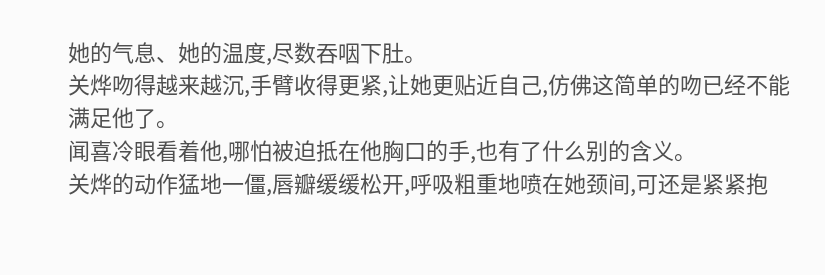她的气息、她的温度,尽数吞咽下肚。
关烨吻得越来越沉,手臂收得更紧,让她更贴近自己,仿佛这简单的吻已经不能满足他了。
闻喜冷眼看着他,哪怕被迫抵在他胸口的手,也有了什么别的含义。
关烨的动作猛地一僵,唇瓣缓缓松开,呼吸粗重地喷在她颈间,可还是紧紧抱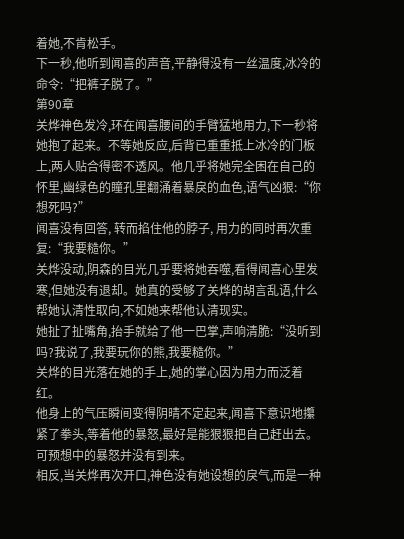着她,不肯松手。
下一秒,他听到闻喜的声音,平静得没有一丝温度,冰冷的命令:“把裤子脱了。”
第90章
关烨神色发冷,环在闻喜腰间的手臂猛地用力,下一秒将她抱了起来。不等她反应,后背已重重抵上冰冷的门板上,两人贴合得密不透风。他几乎将她完全困在自己的怀里,幽绿色的瞳孔里翻涌着暴戾的血色,语气凶狠:“你想死吗?”
闻喜没有回答, 转而掐住他的脖子, 用力的同时再次重复:“我要糙你。”
关烨没动,阴森的目光几乎要将她吞噬,看得闻喜心里发寒,但她没有退却。她真的受够了关烨的胡言乱语,什么帮她认清性取向,不如她来帮他认清现实。
她扯了扯嘴角,抬手就给了他一巴掌,声响清脆:“没听到吗?我说了,我要玩你的熊,我要糙你。”
关烨的目光落在她的手上,她的掌心因为用力而泛着红。
他身上的气压瞬间变得阴晴不定起来,闻喜下意识地攥紧了拳头,等着他的暴怒,最好是能狠狠把自己赶出去。
可预想中的暴怒并没有到来。
相反,当关烨再次开口,神色没有她设想的戾气,而是一种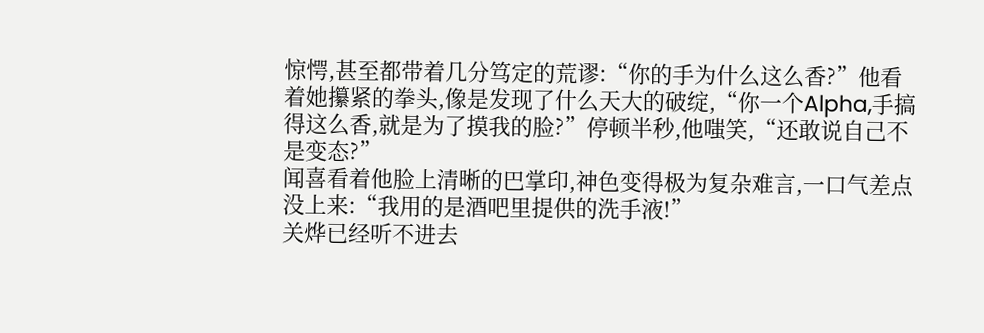惊愕,甚至都带着几分笃定的荒谬:“你的手为什么这么香?”他看着她攥紧的拳头,像是发现了什么天大的破绽,“你一个Alpha,手搞得这么香,就是为了摸我的脸?”停顿半秒,他嗤笑,“还敢说自己不是变态?”
闻喜看着他脸上清晰的巴掌印,神色变得极为复杂难言,一口气差点没上来:“我用的是酒吧里提供的洗手液!”
关烨已经听不进去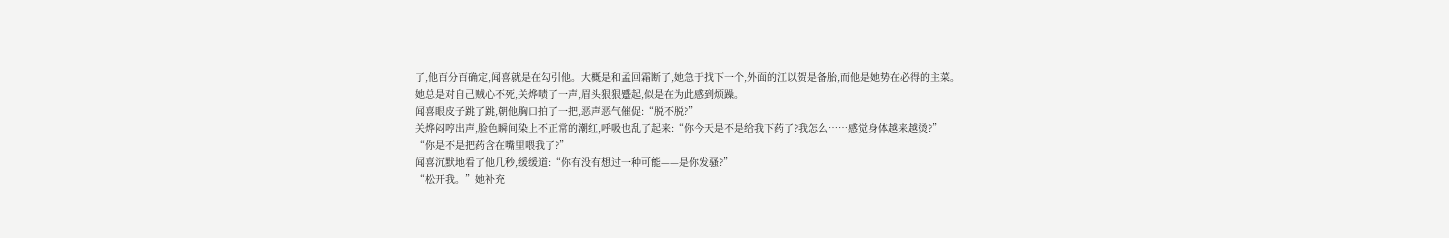了,他百分百确定,闻喜就是在勾引他。大概是和孟回霜断了,她急于找下一个,外面的江以贺是备胎,而他是她势在必得的主菜。
她总是对自己贼心不死,关烨啧了一声,眉头狠狠蹙起,似是在为此感到烦躁。
闻喜眼皮子跳了跳,朝他胸口拍了一把,恶声恶气催促:“脱不脱?”
关烨闷哼出声,脸色瞬间染上不正常的潮红,呼吸也乱了起来:“你今天是不是给我下药了?我怎么……感觉身体越来越烫?”
“你是不是把药含在嘴里喂我了?”
闻喜沉默地看了他几秒,缓缓道:“你有没有想过一种可能——是你发骚?”
“松开我。”她补充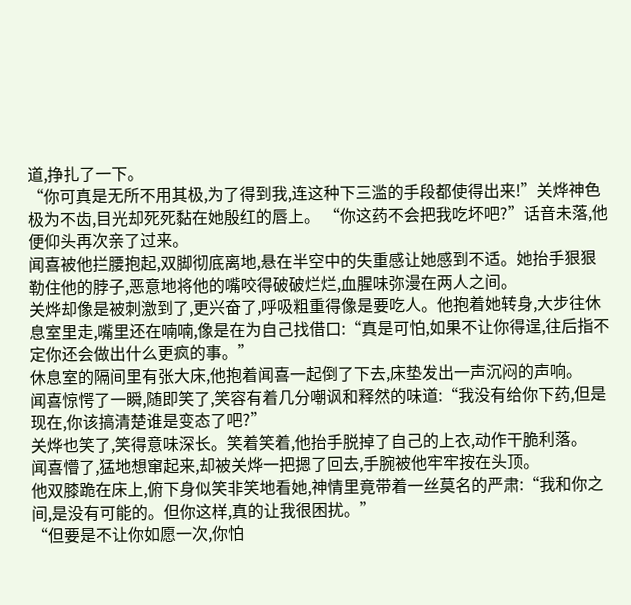道,挣扎了一下。
“你可真是无所不用其极,为了得到我,连这种下三滥的手段都使得出来!”关烨神色极为不齿,目光却死死黏在她殷红的唇上。 “你这药不会把我吃坏吧?”话音未落,他便仰头再次亲了过来。
闻喜被他拦腰抱起,双脚彻底离地,悬在半空中的失重感让她感到不适。她抬手狠狠勒住他的脖子,恶意地将他的嘴咬得破破烂烂,血腥味弥漫在两人之间。
关烨却像是被刺激到了,更兴奋了,呼吸粗重得像是要吃人。他抱着她转身,大步往休息室里走,嘴里还在喃喃,像是在为自己找借口:“真是可怕,如果不让你得逞,往后指不定你还会做出什么更疯的事。”
休息室的隔间里有张大床,他抱着闻喜一起倒了下去,床垫发出一声沉闷的声响。
闻喜惊愕了一瞬,随即笑了,笑容有着几分嘲讽和释然的味道:“我没有给你下药,但是现在,你该搞清楚谁是变态了吧?”
关烨也笑了,笑得意味深长。笑着笑着,他抬手脱掉了自己的上衣,动作干脆利落。
闻喜懵了,猛地想窜起来,却被关烨一把摁了回去,手腕被他牢牢按在头顶。
他双膝跪在床上,俯下身似笑非笑地看她,神情里竟带着一丝莫名的严肃:“我和你之间,是没有可能的。但你这样,真的让我很困扰。”
“但要是不让你如愿一次,你怕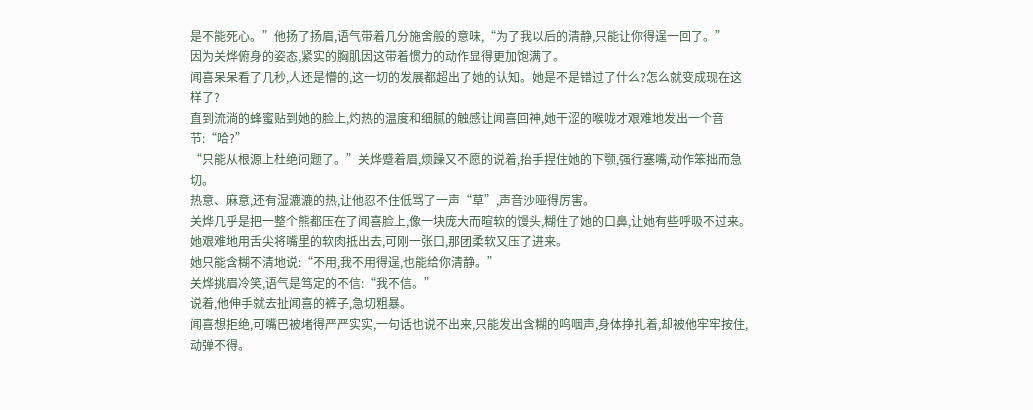是不能死心。”他扬了扬眉,语气带着几分施舍般的意味,“为了我以后的清静,只能让你得逞一回了。”
因为关烨俯身的姿态,紧实的胸肌因这带着惯力的动作显得更加饱满了。
闻喜呆呆看了几秒,人还是懵的,这一切的发展都超出了她的认知。她是不是错过了什么?怎么就变成现在这样了?
直到流淌的蜂蜜贴到她的脸上,灼热的温度和细腻的触感让闻喜回神,她干涩的喉咙才艰难地发出一个音节:“哈?”
“只能从根源上杜绝问题了。”关烨蹙着眉,烦躁又不愿的说着,抬手捏住她的下颚,强行塞嘴,动作笨拙而急切。
热意、麻意,还有湿漉漉的热,让他忍不住低骂了一声“草”,声音沙哑得厉害。
关烨几乎是把一整个熊都压在了闻喜脸上,像一块庞大而暄软的馒头,糊住了她的口鼻,让她有些呼吸不过来。
她艰难地用舌尖将嘴里的软肉抵出去,可刚一张口,那团柔软又压了进来。
她只能含糊不清地说:“不用,我不用得逞,也能给你清静。”
关烨挑眉冷笑,语气是笃定的不信:“我不信。”
说着,他伸手就去扯闻喜的裤子,急切粗暴。
闻喜想拒绝,可嘴巴被堵得严严实实,一句话也说不出来,只能发出含糊的呜咽声,身体挣扎着,却被他牢牢按住,动弹不得。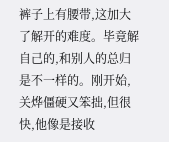裤子上有腰带,这加大了解开的难度。毕竟解自己的,和别人的总归是不一样的。刚开始,关烨僵硬又笨拙,但很快,他像是接收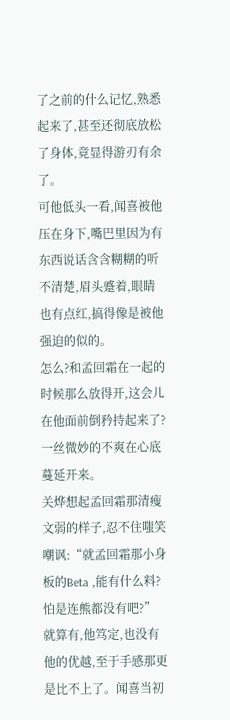了之前的什么记忆,熟悉起来了,甚至还彻底放松了身体,竟显得游刃有余了。
可他低头一看,闻喜被他压在身下,嘴巴里因为有东西说话含含糊糊的听不清楚,眉头蹙着,眼睛也有点红,搞得像是被他强迫的似的。
怎么?和孟回霜在一起的时候那么放得开,这会儿在他面前倒矜持起来了?
一丝微妙的不爽在心底蔓延开来。
关烨想起孟回霜那清瘦文弱的样子,忍不住嗤笑嘲讽:“就孟回霜那小身板的Beta ,能有什么料?怕是连熊都没有吧?”
就算有,他笃定,也没有他的优越,至于手感那更是比不上了。闻喜当初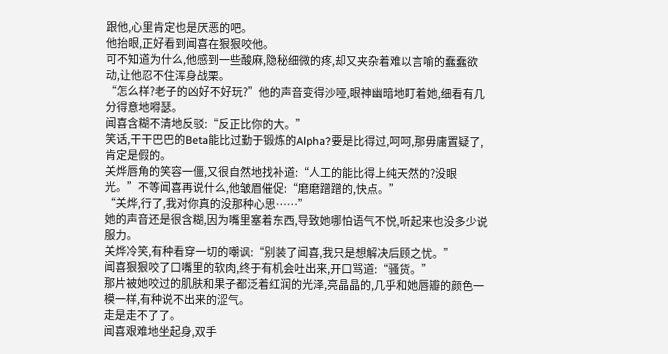跟他,心里肯定也是厌恶的吧。
他抬眼,正好看到闻喜在狠狠咬他。
可不知道为什么,他感到一些酸麻,隐秘细微的疼,却又夹杂着难以言喻的蠢蠢欲动,让他忍不住浑身战栗。
“怎么样?老子的凶好不好玩?”他的声音变得沙哑,眼神幽暗地盯着她,细看有几分得意地嘚瑟。
闻喜含糊不清地反驳:“反正比你的大。”
笑话,干干巴巴的Beta能比过勤于锻炼的Alpha?要是比得过,呵呵,那毋庸置疑了,肯定是假的。
关烨唇角的笑容一僵,又很自然地找补道:“人工的能比得上纯天然的?没眼光。”不等闻喜再说什么,他皱眉催促:“磨磨蹭蹭的,快点。”
“关烨,行了,我对你真的没那种心思……”
她的声音还是很含糊,因为嘴里塞着东西,导致她哪怕语气不悦,听起来也没多少说服力。
关烨冷笑,有种看穿一切的嘲讽:“别装了闻喜,我只是想解决后顾之忧。”
闻喜狠狠咬了口嘴里的软肉,终于有机会吐出来,开口骂道:“骚货。”
那片被她咬过的肌肤和果子都泛着红润的光泽,亮晶晶的,几乎和她唇瓣的颜色一模一样,有种说不出来的涩气。
走是走不了了。
闻喜艰难地坐起身,双手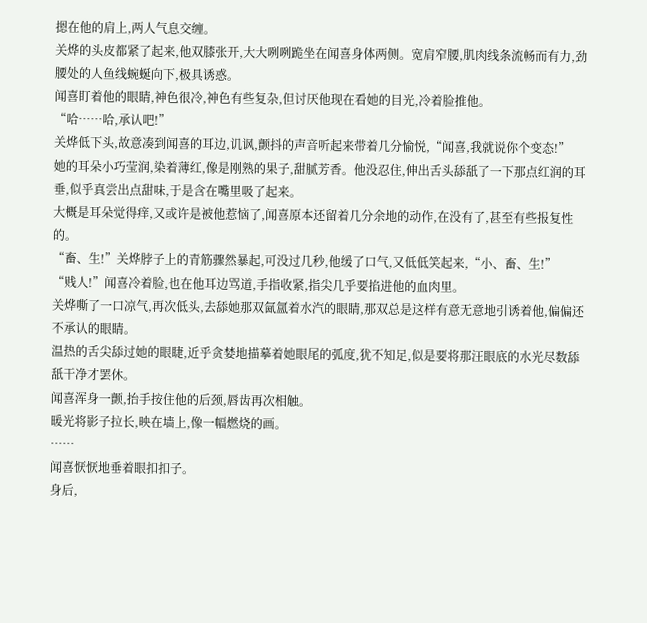摁在他的肩上,两人气息交缠。
关烨的头皮都紧了起来,他双膝张开,大大咧咧跪坐在闻喜身体两侧。宽肩窄腰,肌肉线条流畅而有力,劲腰处的人鱼线蜿蜒向下,极具诱惑。
闻喜盯着他的眼睛,神色很冷,神色有些复杂,但讨厌他现在看她的目光,冷着脸推他。
“哈……哈,承认吧!”
关烨低下头,故意凑到闻喜的耳边,讥讽,颤抖的声音听起来带着几分愉悦,“闻喜,我就说你个变态!”
她的耳朵小巧莹润,染着薄红,像是刚熟的果子,甜腻芳香。他没忍住,伸出舌头舔舐了一下那点红润的耳垂,似乎真尝出点甜味,于是含在嘴里吸了起来。
大概是耳朵觉得痒,又或许是被他惹恼了,闻喜原本还留着几分余地的动作,在没有了,甚至有些报复性的。
“畜、生!”关烨脖子上的青筋骤然暴起,可没过几秒,他缓了口气,又低低笑起来,“小、畜、生!”
“贱人!”闻喜冷着脸,也在他耳边骂道,手指收紧,指尖几乎要掐进他的血肉里。
关烨嘶了一口凉气,再次低头,去舔她那双氤氲着水汽的眼睛,那双总是这样有意无意地引诱着他,偏偏还不承认的眼睛。
温热的舌尖舔过她的眼睫,近乎贪婪地描摹着她眼尾的弧度,犹不知足,似是要将那汪眼底的水光尽数舔舐干净才罢休。
闻喜浑身一颤,抬手按住他的后颈,唇齿再次相触。
暖光将影子拉长,映在墙上,像一幅燃烧的画。
……
闻喜恹恹地垂着眼扣扣子。
身后,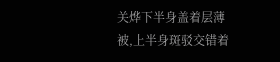关烨下半身盖着层薄被,上半身斑驳交错着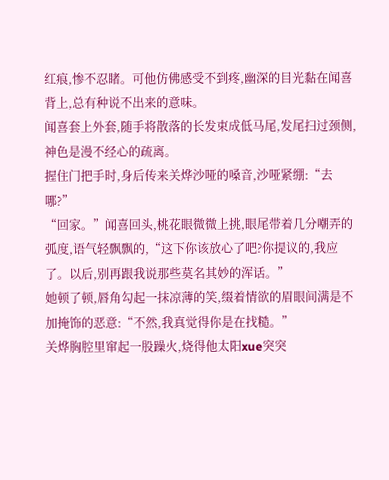红痕,惨不忍睹。可他仿佛感受不到疼,幽深的目光黏在闻喜背上,总有种说不出来的意味。
闻喜套上外套,随手将散落的长发束成低马尾,发尾扫过颈侧,神色是漫不经心的疏离。
握住门把手时,身后传来关烨沙哑的嗓音,沙哑紧绷:“去哪?”
“回家。”闻喜回头,桃花眼微微上挑,眼尾带着几分嘲弄的弧度,语气轻飘飘的,“这下你该放心了吧?你提议的,我应了。以后,别再跟我说那些莫名其妙的浑话。”
她顿了顿,唇角勾起一抹凉薄的笑,缀着情欲的眉眼间满是不加掩饰的恶意:“不然,我真觉得你是在找糙。”
关烨胸腔里窜起一股躁火,烧得他太阳xue突突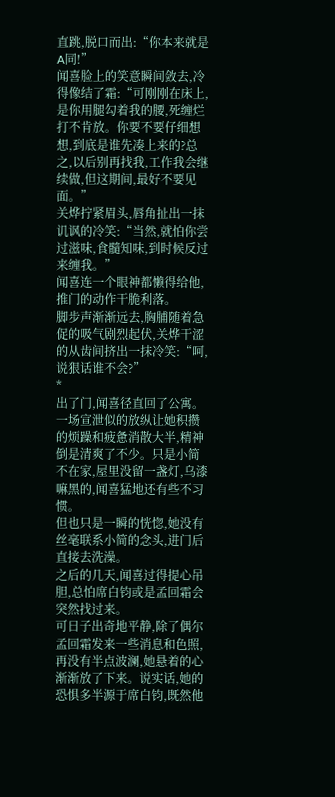直跳,脱口而出:“你本来就是A同!”
闻喜脸上的笑意瞬间敛去,冷得像结了霜:“可刚刚在床上,是你用腿勾着我的腰,死缠烂打不肯放。你要不要仔细想想,到底是谁先凑上来的?总之,以后别再找我,工作我会继续做,但这期间,最好不要见面。”
关烨拧紧眉头,唇角扯出一抹讥讽的冷笑:“当然,就怕你尝过滋味,食髓知味,到时候反过来缠我。”
闻喜连一个眼神都懒得给他,推门的动作干脆利落。
脚步声渐渐远去,胸脯随着急促的吸气剧烈起伏,关烨干涩的从齿间挤出一抹冷笑:“呵,说狠话谁不会?”
*
出了门,闻喜径直回了公寓。
一场宣泄似的放纵让她积攒的烦躁和疲惫消散大半,精神倒是清爽了不少。只是小简不在家,屋里没留一盏灯,乌漆嘛黑的,闻喜猛地还有些不习惯。
但也只是一瞬的恍惚,她没有丝毫联系小简的念头,进门后直接去洗澡。
之后的几天,闻喜过得提心吊胆,总怕席白钧或是孟回霜会突然找过来。
可日子出奇地平静,除了偶尔孟回霜发来一些消息和色照,再没有半点波澜,她悬着的心渐渐放了下来。说实话,她的恐惧多半源于席白钧,既然他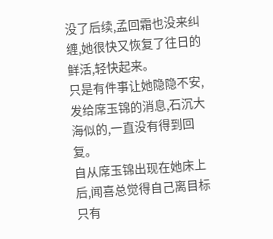没了后续,孟回霜也没来纠缠,她很快又恢复了往日的鲜活,轻快起来。
只是有件事让她隐隐不安,发给席玉锦的消息,石沉大海似的,一直没有得到回复。
自从席玉锦出现在她床上后,闻喜总觉得自己离目标只有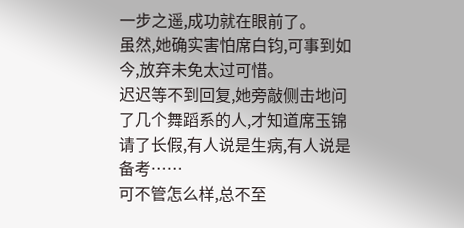一步之遥,成功就在眼前了。
虽然,她确实害怕席白钧,可事到如今,放弃未免太过可惜。
迟迟等不到回复,她旁敲侧击地问了几个舞蹈系的人,才知道席玉锦请了长假,有人说是生病,有人说是备考……
可不管怎么样,总不至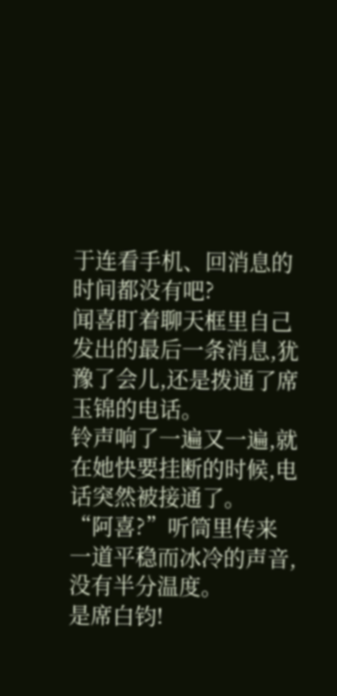于连看手机、回消息的时间都没有吧?
闻喜盯着聊天框里自己发出的最后一条消息,犹豫了会儿,还是拨通了席玉锦的电话。
铃声响了一遍又一遍,就在她快要挂断的时候,电话突然被接通了。
“阿喜?”听筒里传来一道平稳而冰冷的声音,没有半分温度。
是席白钧!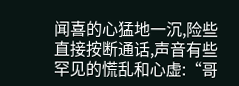闻喜的心猛地一沉,险些直接按断通话,声音有些罕见的慌乱和心虚:“哥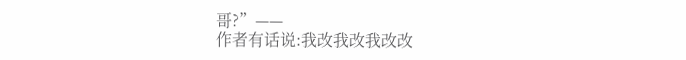哥?”——
作者有话说:我改我改我改改